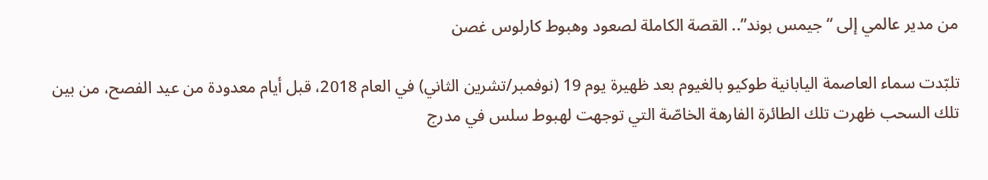من مدير عالمي إلى “جيمس بوند”.. القصة الكاملة لصعود وهبوط كارلوس غصن

تلبّدت سماء العاصمة اليابانية طوكيو بالغيوم بعد ظهيرة يوم 19 (نوفمبر/تشرين الثاني) في العام 2018، قبل أيام معدودة من عيد الفصح، من بين تلك السحب ظهرت تلك الطائرة الفارهة الخاصّة التي توجهت لهبوط سلس في مدرج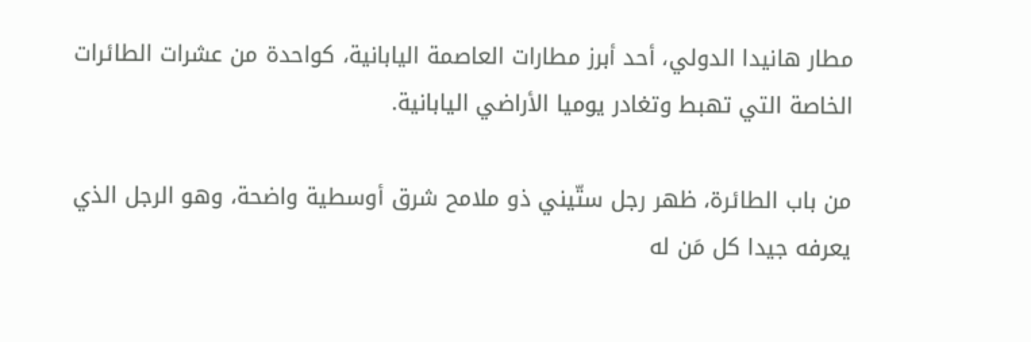مطار هانيدا الدولي، أحد أبرز مطارات العاصمة اليابانية، كواحدة من عشرات الطائرات الخاصة التي تهبط وتغادر يوميا الأراضي اليابانية.

من باب الطائرة، ظهر رجل ستّيني ذو ملامح شرق أوسطية واضحة، وهو الرجل الذي يعرفه جيدا كل مَن له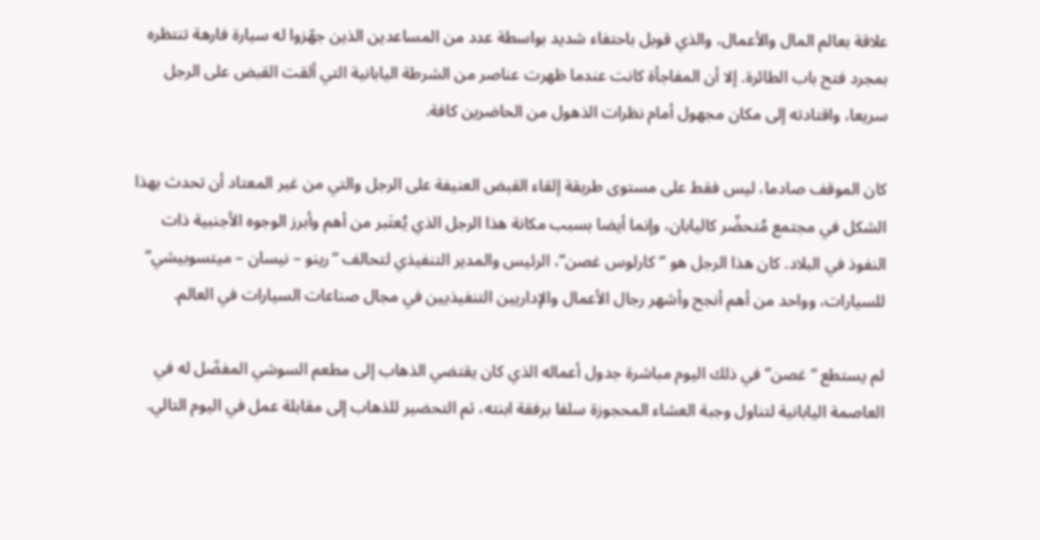علاقة بعالم المال والأعمال، والذي قوبل باحتفاء شديد بواسطة عدد من المساعدين الذين جهّزوا له سيارة فارهة تنتظره بمجرد فتح باب الطائرة. إلا أن المفاجأة كانت عندما ظهرت عناصر من الشرطة اليابانية التي ألقت القبض على الرجل سريعا، واقتادته إلى مكان مجهول أمام نظرات الذهول من الحاضرين كافة.

كان الموقف صادما، ليس فقط على مستوى طريقة إلقاء القبض العنيفة على الرجل والتي من غير المعتاد أن تحدث بهذا الشكل في مجتمع مُتحضِّر كاليابان، وإنما أيضا بسبب مكانة هذا الرجل الذي يُعتَبر من أهم وأبرز الوجوه الأجنبية ذات النفوذ في البلاد. كان هذا الرجل هو “كارلوس غصن”، الرئيس والمدير التنفيذي لتحالف “رينو – نيسان – ميتسوبيشي” للسيارات، وواحد من أهم أنجح وأشهر رجال الأعمال والإداريين التنفيذيين في مجال صناعات السيارات في العالم.

لم يستطع “غصن” في ذلك اليوم مباشرة جدول أعماله الذي كان يقتضي الذهاب إلى مطعم السوشي المفضّل له في العاصمة اليابانية لتناول وجبة العشاء المحجوزة سلفا برفقة ابنته، ثم التحضير للذهاب إلى مقابلة عمل في اليوم التالي.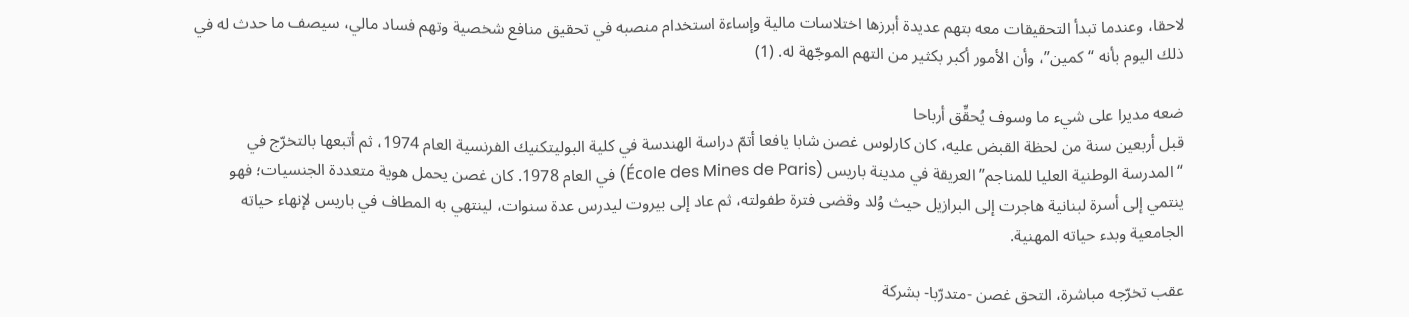لاحقا، وعندما تبدأ التحقيقات معه بتهم عديدة أبرزها اختلاسات مالية وإساءة استخدام منصبه في تحقيق منافع شخصية وتهم فساد مالي، سيصف ما حدث له في ذلك اليوم بأنه “كمين”، وأن الأمور أكبر بكثير من التهم الموجّهة له. (1)

ضعه مديرا على شيء ما وسوف يُحقِّق أرباحا
قبل أربعين سنة من لحظة القبض عليه، كان كارلوس غصن شابا يافعا أتمّ دراسة الهندسة في كلية البوليتكنيك الفرنسية العام 1974، ثم أتبعها بالتخرّج في “المدرسة الوطنية العليا للمناجم” العريقة في مدينة باريس (École des Mines de Paris) في العام 1978. كان غصن يحمل هوية متعددة الجنسيات؛ فهو ينتمي إلى أسرة لبنانية هاجرت إلى البرازيل حيث وُلد وقضى فترة طفولته، ثم عاد إلى بيروت ليدرس عدة سنوات، لينتهي به المطاف في باريس لإنهاء حياته الجامعية وبدء حياته المهنية.

عقب تخرّجه مباشرة، التحق غصن -متدرّبا- بشركة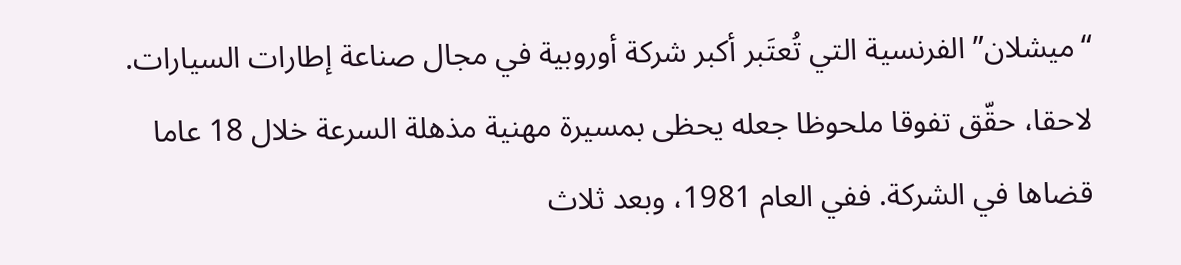“ميشلان” الفرنسية التي تُعتَبر أكبر شركة أوروبية في مجال صناعة إطارات السيارات. لاحقا، حقّق تفوقا ملحوظا جعله يحظى بمسيرة مهنية مذهلة السرعة خلال 18 عاما قضاها في الشركة. ففي العام 1981، وبعد ثلاث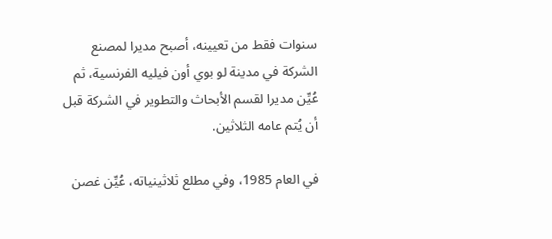سنوات فقط من تعيينه، أصبح مديرا لمصنع الشركة في مدينة لو بوي أون فيليه الفرنسية، ثم عُيِّن مديرا لقسم الأبحاث والتطوير في الشركة قبل أن يُتم عامه الثلاثين.

في العام 1985، وفي مطلع ثلاثينياته، عُيِّن غصن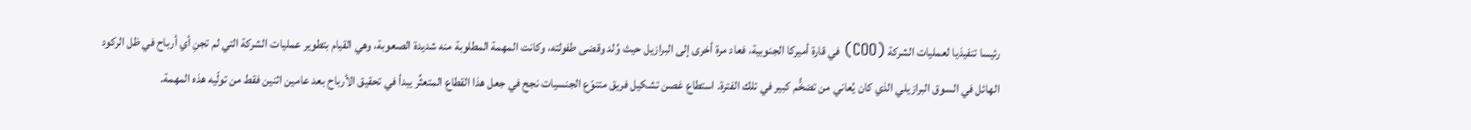رئيسا تنفيذيا لعمليات الشركة (COO) في قارة أميركا الجنوبية، فعاد مرة أخرى إلى البرازيل حيث وُلد وقضى طفولته، وكانت المهمة المطلوبة منه شديدة الصعوبة، وهي القيام بتطوير عمليات الشركة التي لم تجنِ أي أرباح في ظل الركود الهائل في السوق البرازيلي الذي كان يُعاني من تضخُّم كبير في تلك الفترة. استطاع غصن تشكيل فريق متنوّع الجنسيات نجح في جعل هذا القطاع المتعثِّر يبدأ في تحقيق الأرباح بعد عامين اثنين فقط من تولّيه هذه المهمة.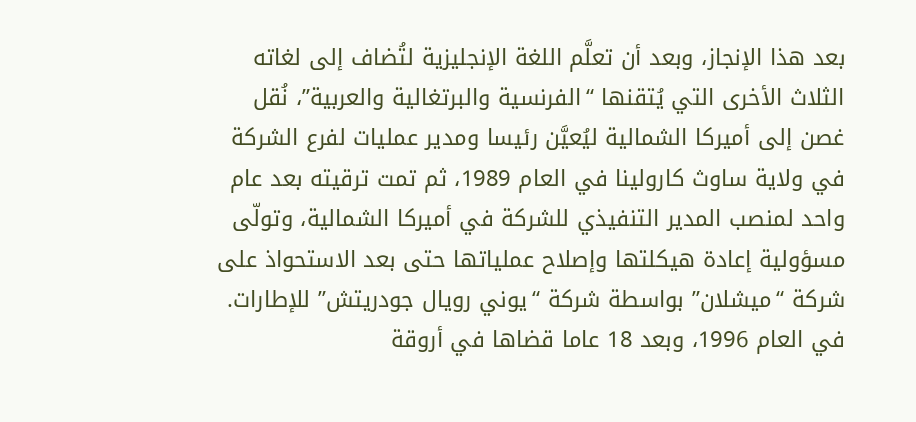بعد هذا الإنجاز، وبعد أن تعلَّم اللغة الإنجليزية لتُضاف إلى لغاته الثلاث الأخرى التي يُتقنها “الفرنسية والبرتغالية والعربية”، نُقل غصن إلى أميركا الشمالية ليُعيَّن رئيسا ومدير عمليات لفرع الشركة في ولاية ساوث كارولينا في العام 1989، ثم تمت ترقيته بعد عام واحد لمنصب المدير التنفيذي للشركة في أميركا الشمالية، وتولّى مسؤولية إعادة هيكلتها وإصلاح عملياتها حتى بعد الاستحواذ على شركة “ميشلان” بواسطة شركة “يوني رويال جودريتش” للإطارات.
في العام 1996، وبعد 18 عاما قضاها في أروقة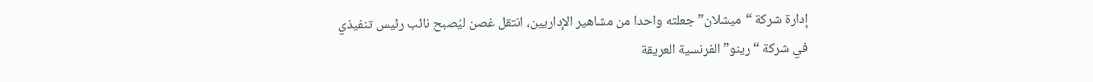إدارة شركة “ميشلان” جعلته واحدا من مشاهير الإداريين، انتقل غصن ليُصبح نائب رئيس تنفيذي في شركة “رينو” الفرنسية العريقة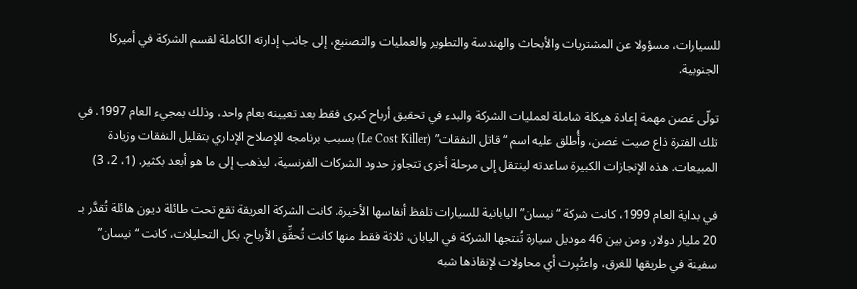للسيارات، مسؤولا عن المشتريات والأبحاث والهندسة والتطوير والعمليات والتصنيع، إلى جانب إدارته الكاملة لقسم الشركة في أميركا الجنوبية.

تولّى غصن مهمة إعادة هيكلة شاملة لعمليات الشركة والبدء في تحقيق أرباح كبرى فقط بعد تعيينه بعام واحد، وذلك بمجيء العام 1997. في تلك الفترة ذاع صيت غصن، وأُطلق عليه اسم “قاتل النفقات” (Le Cost Killer) بسبب برنامجه للإصلاح الإداري بتقليل النفقات وزيادة المبيعات. هذه الإنجازات الكبيرة ساعدته لينتقل إلى مرحلة أخرى تتجاوز حدود الشركات الفرنسية، ليذهب إلى ما هو أبعد بكثير. (1، 2، 3)

في بداية العام 1999، كانت شركة “نيسان” اليابانية للسيارات تلفظ أنفاسها الأخيرة. كانت الشركة العريقة تقع تحت طائلة ديون هائلة تُقدَّر بـ 20 مليار دولار. ومن بين 46 موديل سيارة تُنتجها الشركة في اليابان، ثلاثة فقط منها كانت تُحقِّق الأرباح. بكل التحليلات، كانت “نيسان” سفينة في طريقها للغرق، واعتُبِرت أي محاولات لإنقاذها شبه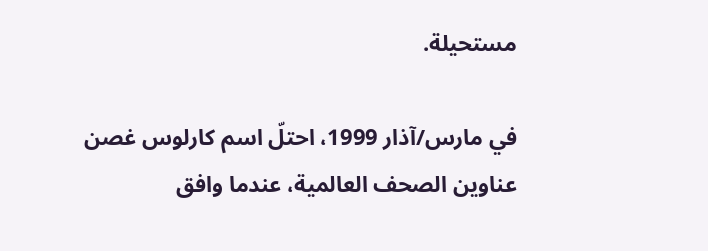مستحيلة.

في مارس/آذار 1999، احتلّ اسم كارلوس غصن عناوين الصحف العالمية، عندما وافق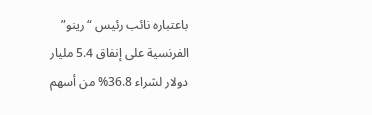باعتباره نائب رئيس “رينو” الفرنسية على إنفاق 5.4 مليار دولار لشراء 36.8% من أسهم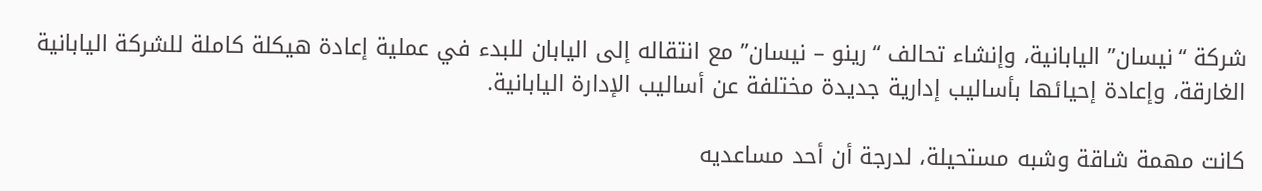شركة “نيسان” اليابانية، وإنشاء تحالف “رينو – نيسان” مع انتقاله إلى اليابان للبدء في عملية إعادة هيكلة كاملة للشركة اليابانية الغارقة، وإعادة إحيائها بأساليب إدارية جديدة مختلفة عن أساليب الإدارة اليابانية.

كانت مهمة شاقة وشبه مستحيلة، لدرجة أن أحد مساعديه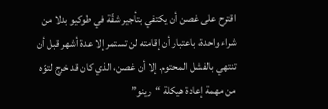اقترح على غصن أن يكتفي بتأجير شقّة في طوكيو بدلا من شراء واحدة، باعتبار أن إقامته لن تستمر إلا عدة أشهر قبل أن تنتهي بالفشل المحتوم. إلا أن غصن، الذي كان قد خرج لتوّه من مهمة إعادة هيكلة “رينو”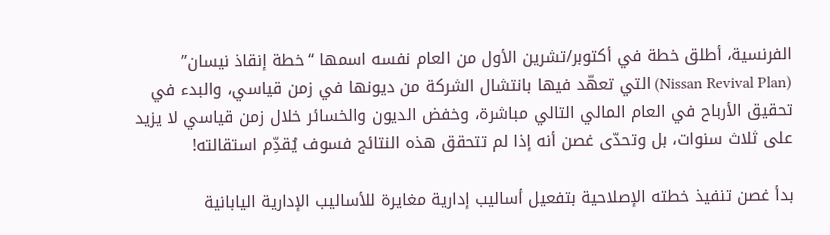الفرنسية، أطلق خطة في أكتوبر/تشرين الأول من العام نفسه اسمها “خطة إنقاذ نيسان” (Nissan Revival Plan) التي تعهّد فيها بانتشال الشركة من ديونها في زمن قياسي، والبدء في تحقيق الأرباح في العام المالي التالي مباشرة، وخفض الديون والخسائر خلال زمن قياسي لا يزيد على ثلاث سنوات، بل وتحدّى غصن أنه إذا لم تتحقق هذه النتائج فسوف يُقدِّم استقالته!

بدأ غصن تنفيذ خطته الإصلاحية بتفعيل أساليب إدارية مغايرة للأساليب الإدارية اليابانية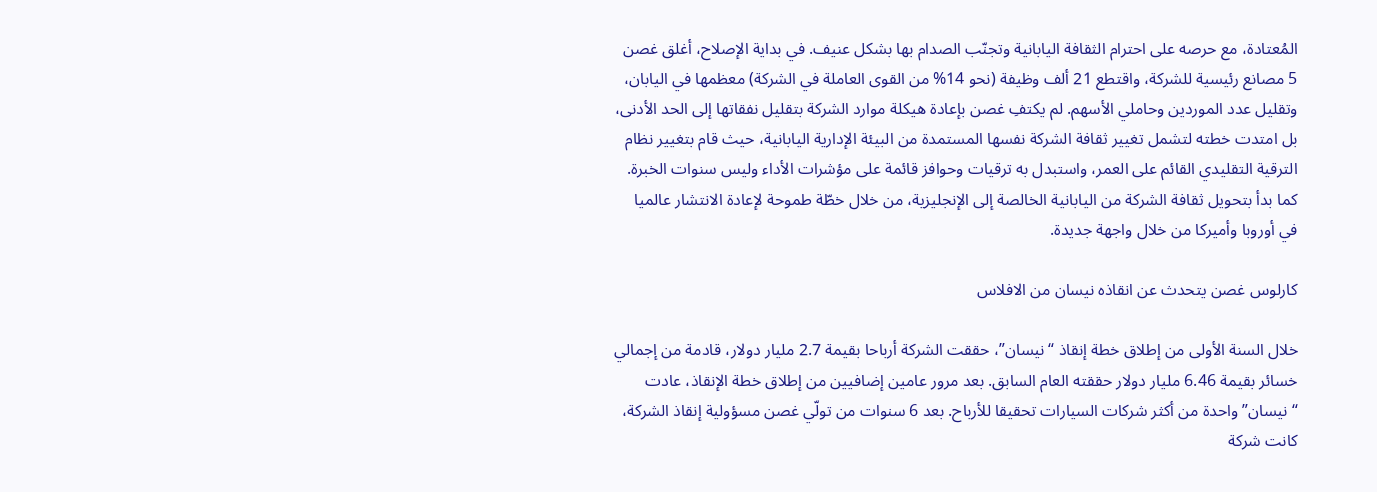المُعتادة، مع حرصه على احترام الثقافة اليابانية وتجنّب الصدام بها بشكل عنيف. في بداية الإصلاح، أغلق غصن 5 مصانع رئيسية للشركة، واقتطع 21 ألف وظيفة (نحو 14% من القوى العاملة في الشركة) معظمها في اليابان، وتقليل عدد الموردين وحاملي الأسهم. لم يكتفِ غصن بإعادة هيكلة موارد الشركة بتقليل نفقاتها إلى الحد الأدنى، بل امتدت خطته لتشمل تغيير ثقافة الشركة نفسها المستمدة من البيئة الإدارية اليابانية، حيث قام بتغيير نظام الترقية التقليدي القائم على العمر، واستبدل به ترقيات وحوافز قائمة على مؤشرات الأداء وليس سنوات الخبرة. كما بدأ بتحويل ثقافة الشركة من اليابانية الخالصة إلى الإنجليزية، من خلال خطّة طموحة لإعادة الانتشار عالميا في أوروبا وأميركا من خلال واجهة جديدة.

كارلوس غصن يتحدث عن انقاذه نيسان من الافلاس

خلال السنة الأولى من إطلاق خطة إنقاذ “نيسان”، حققت الشركة أرباحا بقيمة 2.7 مليار دولار، قادمة من إجمالي خسائر بقيمة 6.46 مليار دولار حققته العام السابق. بعد مرور عامين إضافيين من إطلاق خطة الإنقاذ، عادت “نيسان” واحدة من أكثر شركات السيارات تحقيقا للأرباح. بعد 6 سنوات من تولّي غصن مسؤولية إنقاذ الشركة، كانت شركة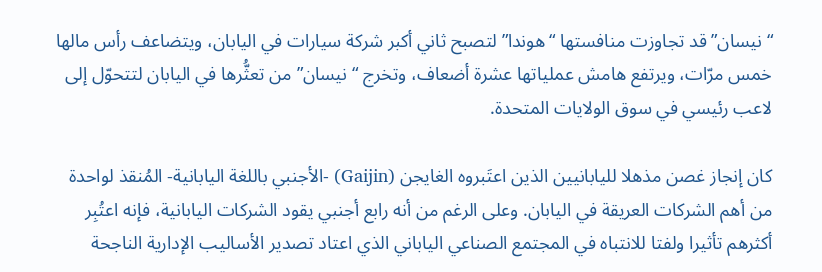“نيسان” قد تجاوزت منافستها “هوندا” لتصبح ثاني أكبر شركة سيارات في اليابان، ويتضاعف رأس مالها خمس مرّات، ويرتفع هامش عملياتها عشرة أضعاف، وتخرج “نيسان” من تعثُّرها في اليابان لتتحوّل إلى لاعب رئيسي في سوق الولايات المتحدة.

كان إنجاز غصن مذهلا لليابانيين الذين اعتَبروه الغايجن (Gaijin) -الأجنبي باللغة اليابانية- المُنقذ لواحدة من أهم الشركات العريقة في اليابان. وعلى الرغم من أنه رابع أجنبي يقود الشركات اليابانية، فإنه اعتُبِر أكثرهم تأثيرا ولفتا للانتباه في المجتمع الصناعي الياباني الذي اعتاد تصدير الأساليب الإدارية الناجحة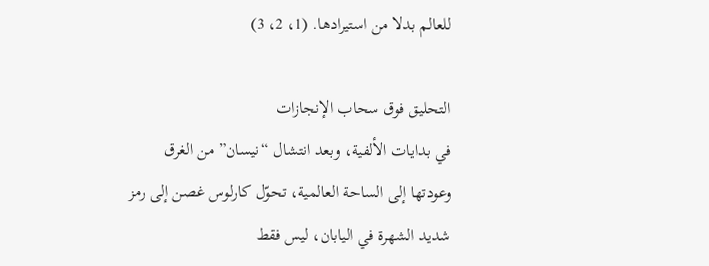للعالم بدلا من استيرادها. (1، 2، 3)

التحليق فوق سحاب الإنجازات
في بدايات الألفية، وبعد انتشال “نيسان” من الغرق وعودتها إلى الساحة العالمية، تحوّل كارلوس غصن إلى رمز شديد الشهرة في اليابان، ليس فقط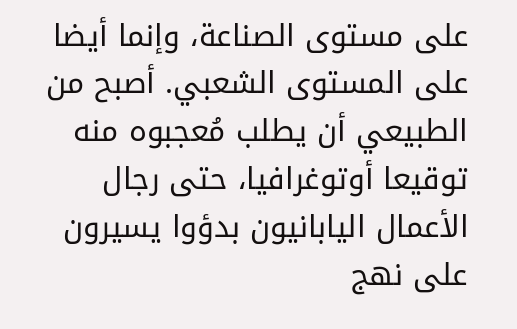على مستوى الصناعة، وإنما أيضا على المستوى الشعبي. أصبح من الطبيعي أن يطلب مُعجبوه منه توقيعا أوتوغرافيا، حتى رجال الأعمال اليابانيون بدؤوا يسيرون على نهج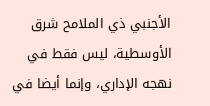الأجنبي ذي الملامح شرق الأوسطية، ليس فقط في نهجه الإداري، وإنما أيضا في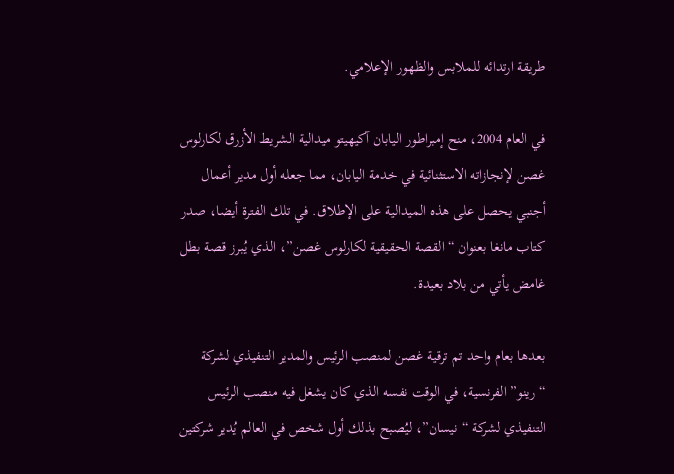طريقة ارتدائه للملابس والظهور الإعلامي.

في العام 2004، منح إمبراطور اليابان آكيهيتو ميدالية الشريط الأزرق لكارلوس غصن لإنجازاته الاستثنائية في خدمة اليابان، مما جعله أول مدير أعمال أجنبي يحصل على هذه الميدالية على الإطلاق. في تلك الفترة أيضا، صدر كتاب مانغا بعنوان “القصة الحقيقية لكارلوس غصن”، الذي يُبرز قصة بطل غامض يأتي من بلاد بعيدة.

بعدها بعام واحد تم ترقية غصن لمنصب الرئيس والمدير التنفيذي لشركة “رينو” الفرنسية، في الوقت نفسه الذي كان يشغل فيه منصب الرئيس التنفيذي لشركة “نيسان”، ليُصبح بذلك أول شخص في العالم يُدير شركتين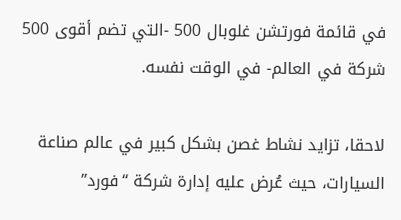في قائمة فورتشن غلوبال 500 -التي تضم أقوى 500 شركة في العالم- في الوقت نفسه.

لاحقا، تزايد نشاط غصن بشكل كبير في عالم صناعة السيارات، حيث عُرض عليه إدارة شركة “فورد”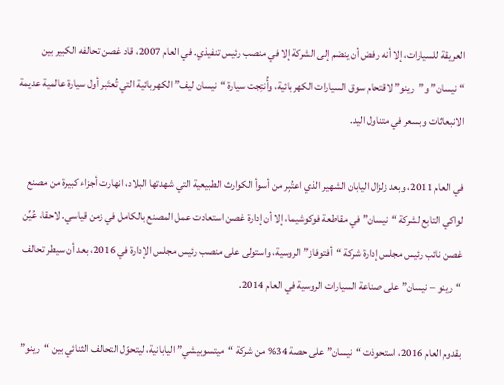العريقة للسيارات، إلا أنه رفض أن ينضم إلى الشركة إلا في منصب رئيس تنفيذي. في العام 2007، قاد غصن تحالفه الكبير بين “نيسان” و”رينو” لاقتحام سوق السيارات الكهربائية، وأُنتِجت سيارة “نيسان ليف” الكهربائية التي تُعتَبر أول سيارة عالمية عديمة الانبعاثات وبسعر في متناول اليد.

في العام 2011، وبعد زلزال اليابان الشهير الذي اعتُبِر من أسوأ الكوارث الطبيعية التي شهدتها البلاد، انهارت أجزاء كبيرة من مصنع لواكي التابع لشركة “نيسان” في مقاطعة فوكوشيما، إلا أن إدارة غصن استعادت عمل المصنع بالكامل في زمن قياسي. لاحقا، عُيِّن غصن نائب رئيس مجلس إدارة شركة “أفتوفاز” الروسية، واستولى على منصب رئيس مجلس الإدارة في 2016، بعد أن سيطر تحالف “رينو – نيسان” على صناعة السيارات الروسية في العام 2014.

بقدوم العام 2016، استحوذت “نيسان” على حصة 34% من شركة “ميتسوبيشي” اليابانية، ليتحوّل التحالف الثنائي بين “رينو”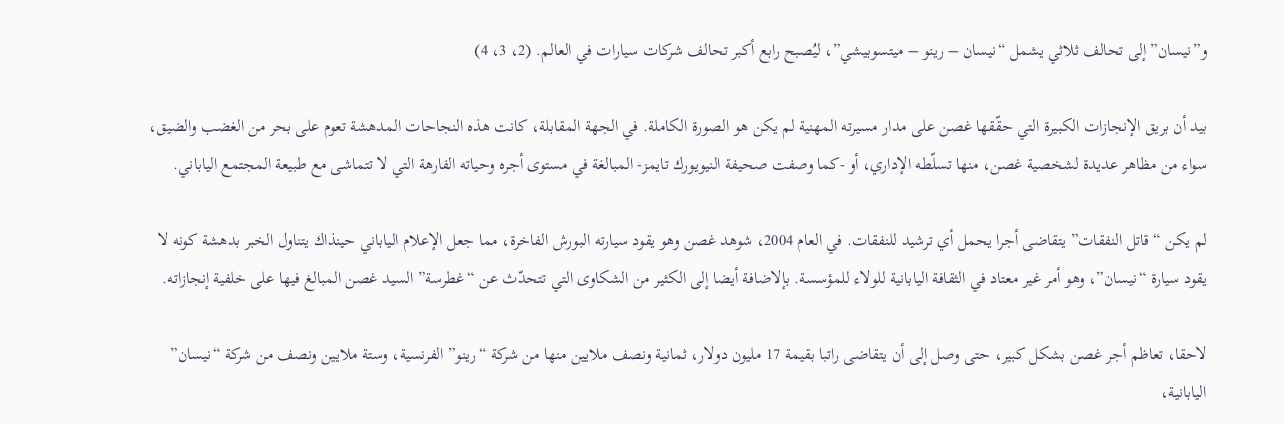و”نيسان” إلى تحالف ثلاثي يشمل “نيسان – رينو – ميتسوبيشي”، ليُصبح رابع أكبر تحالف شركات سيارات في العالم. (2، 3، 4)

بيد أن بريق الإنجازات الكبيرة التي حقّقها غصن على مدار مسيرته المهنية لم يكن هو الصورة الكاملة. في الجهة المقابلة، كانت هذه النجاحات المدهشة تعوم على بحر من الغضب والضيق، سواء من مظاهر عديدة لشخصية غصن، منها تسلّطه الإداري، أو -كما وصفت صحيفة النيويورك تايمز- المبالغة في مستوى أجره وحياته الفارهة التي لا تتماشى مع طبيعة المجتمع الياباني.

لم يكن “قاتل النفقات” يتقاضى أجرا يحمل أي ترشيد للنفقات. في العام 2004، شوهد غصن وهو يقود سيارته البورش الفاخرة، مما جعل الإعلام الياباني حينذاك يتناول الخبر بدهشة كونه لا يقود سيارة “نيسان”، وهو أمر غير معتاد في الثقافة اليابانية للولاء للمؤسسة. بإلاضافة أيضا إلى الكثير من الشكاوى التي تتحدّث عن “غطرسة” السيد غصن المبالغ فيها على خلفية إنجازاته.

لاحقا، تعاظم أجر غصن بشكل كبير، حتى وصل إلى أن يتقاضى راتبا بقيمة 17 مليون دولار، ثمانية ونصف ملايين منها من شركة “رينو” الفرنسية، وستة ملايين ونصف من شركة “نيسان” اليابانية،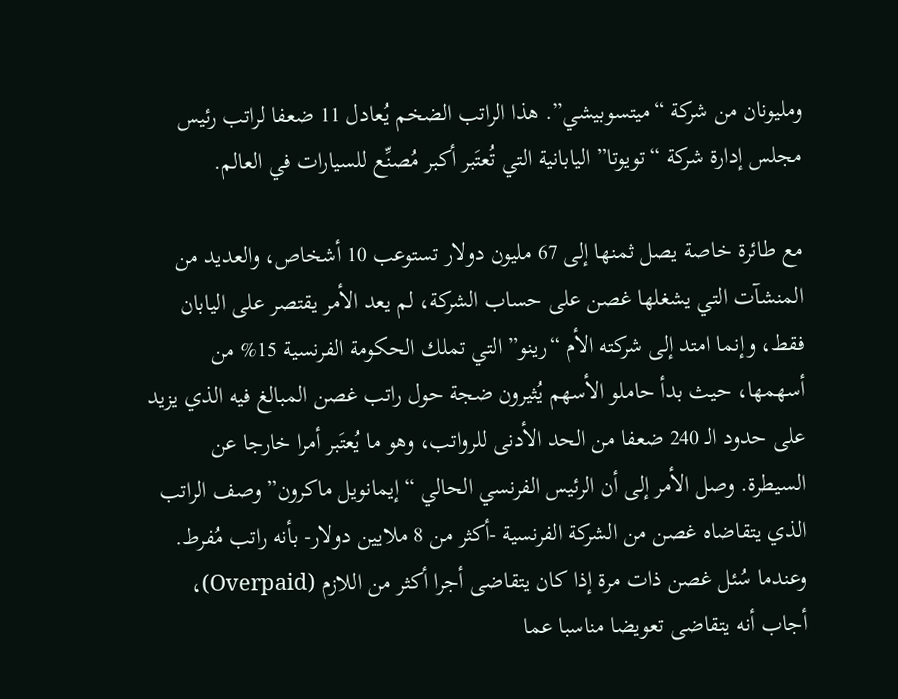ومليونان من شركة “ميتسوبيشي”. هذا الراتب الضخم يُعادل 11 ضعفا لراتب رئيس مجلس إدارة شركة “تويوتا” اليابانية التي تُعتَبر أكبر مُصنِّع للسيارات في العالم.

مع طائرة خاصة يصل ثمنها إلى 67 مليون دولار تستوعب 10 أشخاص، والعديد من المنشآت التي يشغلها غصن على حساب الشركة، لم يعد الأمر يقتصر على اليابان فقط، وإنما امتد إلى شركته الأم “رينو” التي تملك الحكومة الفرنسية 15% من أسهمها، حيث بدأ حاملو الأسهم يُثيرون ضجة حول راتب غصن المبالغ فيه الذي يزيد على حدود الـ 240 ضعفا من الحد الأدنى للرواتب، وهو ما يُعتَبر أمرا خارجا عن السيطرة. وصل الأمر إلى أن الرئيس الفرنسي الحالي “إيمانويل ماكرون” وصف الراتب الذي يتقاضاه غصن من الشركة الفرنسية -أكثر من 8 ملايين دولار- بأنه راتب مُفرط. وعندما سُئل غصن ذات مرة إذا كان يتقاضى أجرا أكثر من اللازم (Overpaid)، أجاب أنه يتقاضى تعويضا مناسبا عما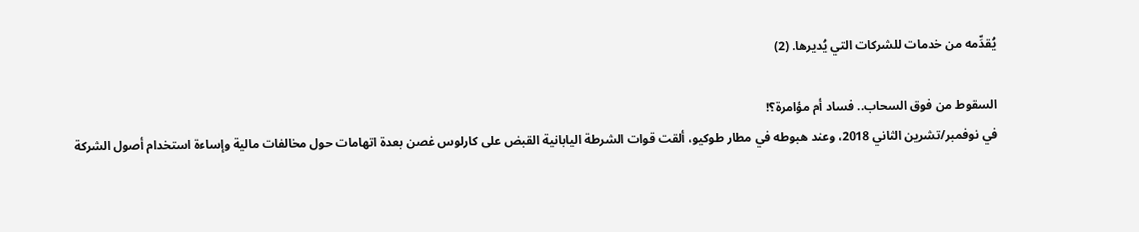يُقدِّمه من خدمات للشركات التي يُديرها. (2)

السقوط من فوق السحاب.. فساد أم مؤامرة؟!
في نوفمبر/تشرين الثاني 2018، وعند هبوطه في مطار طوكيو، ألقت قوات الشرطة اليابانية القبض على كارلوس غصن بعدة اتهامات حول مخالفات مالية وإساءة استخدام أصول الشركة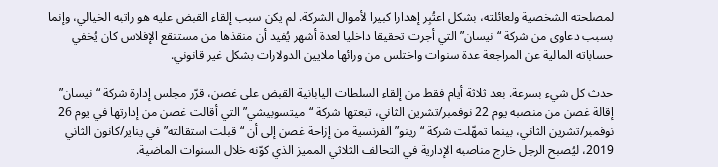لمصلحته الشخصية ولعائلته، بشكل اعتُبِر إهدارا كبيرا لأموال الشركة. لم يكن سبب إلقاء القبض عليه هو راتبه الخيالي، وإنما بسبب دعاوى من شركة “نيسان” التي أجرت تحقيقا داخليا لعدة أشهر يُفيد أن منقذها من مستنقع الإفلاس كان يُخفي حساباته المالية عن المراجعة عدة سنوات واختلس من ورائها ملايين الدولارات بشكل غير قانوني.

حدث كل شيء بسرعة. بعد ثلاثة أيام فقط من إلقاء السلطات اليابانية القبض على غصن، قرّر مجلس إدارة شركة “نيسان” إقالة غصن من منصبه يوم 22 نوفمبر/تشرين الثاني، تبعتها شركة “ميتسوبيشي” التي أقالت غصن من إدارتها في يوم 26 نوفمبر/تشرين الثاني، بينما تمهّلت شركة “رينو” الفرنسية من إزاحة غصن إلى أن “قبلت استقالته” في يناير/كانون الثاني 2019، ليُصبح الرجل خارج مناصبه الإدارية في التحالف الثلاثي المميز الذي كوّنه خلال السنوات الماضية.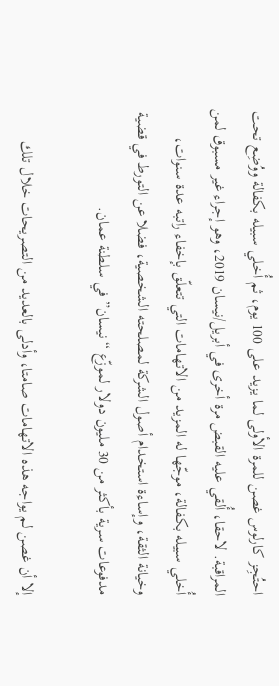احتُجِز كارلوس غصن للمرة الأولى لما يزيد على 100 يوم، ثم أُخلي سبيله بكفالة ووُضِع تحت المراقبة. لاحقا، أُلقي عليه القبض مرة أخرى في أبريل/نيسان 2019، وهو إجراء غير مسبوق لمن أُخلي سبيله بكفالة، موجّها له المزيد من الاتهامات التي تتعلّق بإخفاء راتبه عدة سنوات، وخيانة الثقة، وإساءة استخدام أصول الشركة لمصلحته الشخصية، فضلا عن التورط في قضية مدفوعات سرية بأكثر من 30 مليون دولار لموزّع “نيسان” في سلطنة عمان.

إلا أن غصن لم يواجه هذه الاتهامات صامتا، وأدلى بالعديد من التصريحات خلال تلك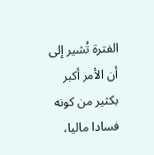الفترة تُشير إلى أن الأمر أكبر بكثير من كونه فسادا ماليا،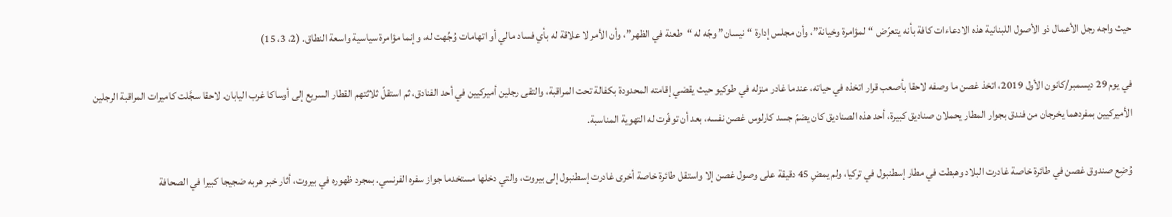حيث واجه رجل الأعمال ذو الأصول اللبنانية هذه الادعاءات كافة بأنه يتعرّض “لمؤامرة وخيانة”، وأن مجلس إدارة “نيسان” وجّه له “طعنة في الظهر”، وأن الأمر لا علاقة له بأي فساد مالي أو اتهامات وُجِّهت له، وإنما مؤامرة سياسية واسعة النطاق. (2، 3، 15)

في يوم 29 ديسمبر/كانون الأول 2019، اتخذ غصن ما وصفه لاحقا بأصعب قرار اتخذه في حياته، عندما غادر منزله في طوكيو حيث يقضي إقامته المحدودة بكفالة تحت المراقبة، والتقى رجلين أميركيين في أحد الفنادق، ثم استقلّ ثلاثتهم القطار السريع إلى أوساكا غرب اليابان. لاحقا سجَّلت كاميرات المراقبة الرجلين الأميركيين بمفردهما يخرجان من فندق بجوار المطار يحملان صناديق كبيرة، أحد هذه الصناديق كان يضمّ جسد كارلوس غصن نفسه، بعد أن توفّرت له التهوية المناسبة.

وُضِع صندوق غصن في طائرة خاصة غادرت البلاد وهبطت في مطار إسطنبول في تركيا، ولم يمضِ 45 دقيقة على وصول غصن إلا واستقل طائرة خاصة أخرى غادرت إسطنبول إلى بيروت، والتي دخلها مستخدما جواز سفره الفرنسي. بمجرد ظهوره في بيروت، أثار خبر هربه ضجيجا كبيرا في الصحافة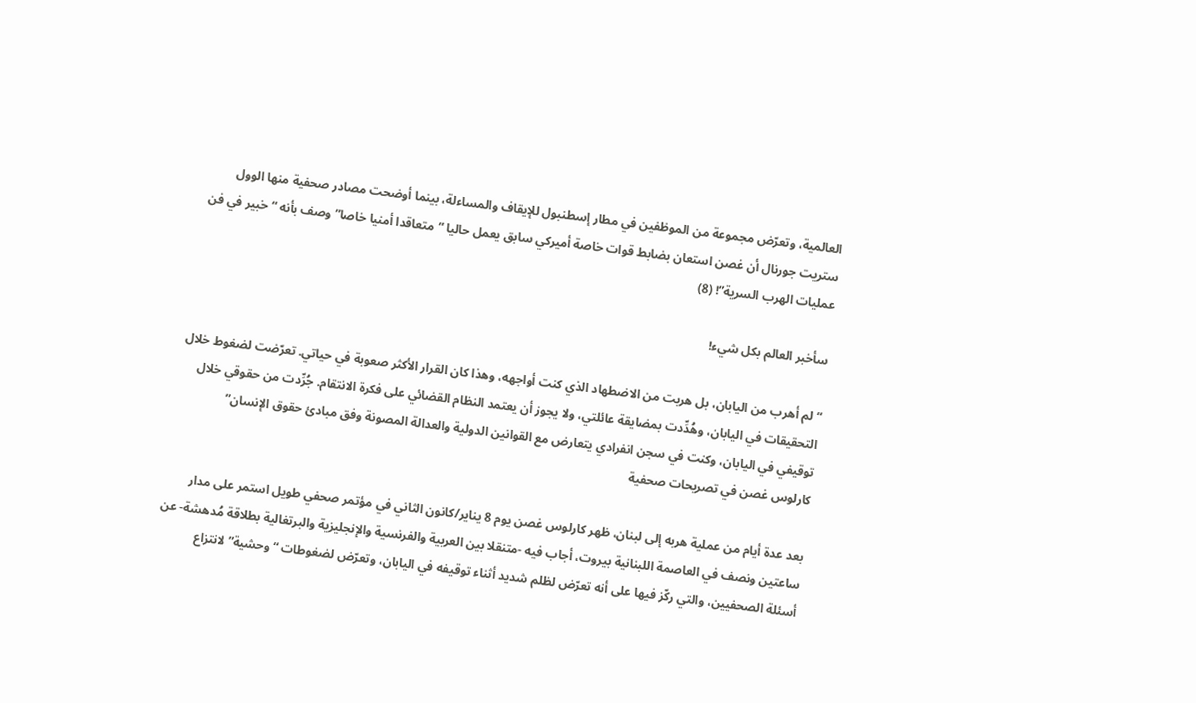العالمية، وتعرّض مجموعة من الموظفين في مطار إسطنبول للإيقاف والمساءلة، بينما أوضحت مصادر صحفية منها الوول ستريت جورنال أن غصن استعان بضابط قوات خاصة أميركي سابق يعمل حاليا “متعاقدا أمنيا خاصا” وصف بأنه “خبير في فن عمليات الهرب السرية”! (8)

سأخبر العالم بكل شيء!

“لم أهرب من اليابان، بل هربت من الاضطهاد الذي كنت أواجهه، وهذا كان القرار الأكثر صعوبة في حياتي. تعرّضت لضغوط خلال التحقيقات في اليابان، وهُدِّدت بمضايقة عائلتي، ولا يجوز أن يعتمد النظام القضائي على فكرة الانتقام. جُرِّدت من حقوقي خلال توقيفي في اليابان، وكنت في سجن انفرادي يتعارض مع القوانين الدولية والعدالة المصونة وفق مبادئ حقوق الإنسان”
كارلوس غصن في تصريحات صحفية

بعد عدة أيام من عملية هربه إلى لبنان، ظهر كارلوس غصن يوم 8 يناير/كانون الثاني في مؤتمر صحفي طويل استمر على مدار ساعتين ونصف في العاصمة اللبنانية بيروت، أجاب فيه -متنقلا بين العربية والفرنسية والإنجليزية والبرتغالية بطلاقة مُدهشة- عن أسئلة الصحفيين، والتي ركّز فيها على أنه تعرّض لظلم شديد أثناء توقيفه في اليابان، وتعرّض لضغوطات “وحشية” لانتزاع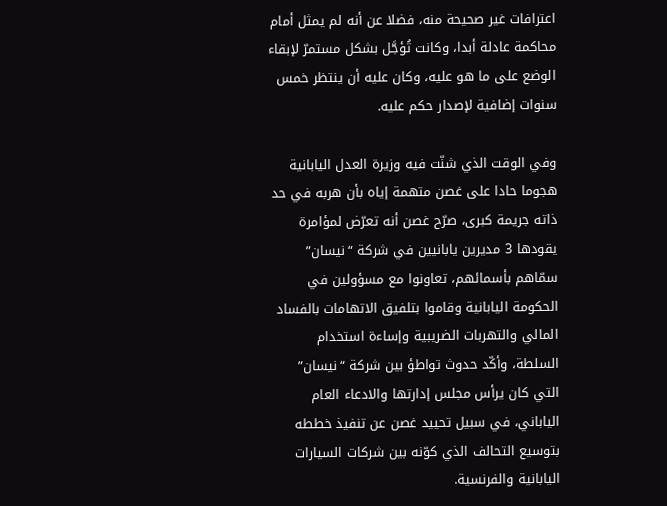اعترافات غير صحيحة منه، فضلا عن أنه لم يمثل أمام محاكمة عادلة أبدا، وكانت تُؤجَّل بشكل مستمرّ لإبقاء الوضع على ما هو عليه، وكان عليه أن ينتظر خمس سنوات إضافية لإصدار حكم عليه.

وفي الوقت الذي شنّت فيه وزيرة العدل اليابانية هجوما حادا على غصن متهمة إياه بأن هربه في حد ذاته جريمة كبرى، صرّح غصن أنه تعرّض لمؤامرة يقودها 3 مديرين يابانيين في شركة “نيسان” سمّاهم بأسمائهم، تعاونوا مع مسؤولين في الحكومة اليابانية وقاموا بتلفيق الاتهامات بالفساد المالي والتهربات الضريبية وإساءة استخدام السلطة، وأكّد حدوث تواطؤ بين شركة “نيسان” التي كان يرأس مجلس إدارتها والادعاء العام الياباني، في سبيل تحييد غصن عن تنفيذ خططه بتوسيع التحالف الذي كوّنه بين شركات السيارات اليابانية والفرنسية.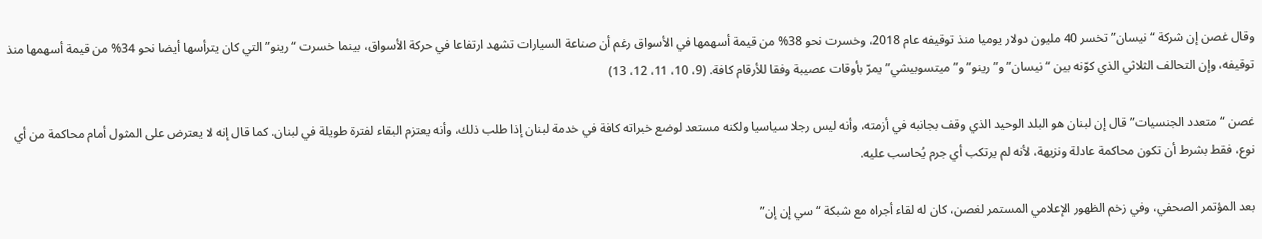وقال غصن إن شركة “نيسان” تخسر 40 مليون دولار يوميا منذ توقيفه عام 2018، وخسرت نحو 38% من قيمة أسهمها في الأسواق رغم أن صناعة السيارات تشهد ارتفاعا في حركة الأسواق، بينما خسرت “رينو” التي كان يترأسها أيضا نحو 34% من قيمة أسهمها منذ توقيفه، وإن التحالف الثلاثي الذي كوّنه بين “نيسان” و”رينو” و”ميتسوبيشي” يمرّ بأوقات عصيبة وفقا للأرقام كافة. (9، 10، 11، 12، 13)

غصن “متعدد الجنسيات” قال إن لبنان هو البلد الوحيد الذي وقف بجانبه في أزمته، وأنه ليس رجلا سياسيا ولكنه مستعد لوضع خبراته كافة في خدمة لبنان إذا طلب ذلك، وأنه يعتزم البقاء لفترة طويلة في لبنان. كما قال إنه لا يعترض على المثول أمام محاكمة من أي نوع، فقط بشرط أن تكون محاكمة عادلة ونزيهة، لأنه لم يرتكب أي جرم يُحاسب عليه.

بعد المؤتمر الصحفي، وفي زخم الظهور الإعلامي المستمر لغصن، كان له لقاء أجراه مع شبكة “سي إن إن”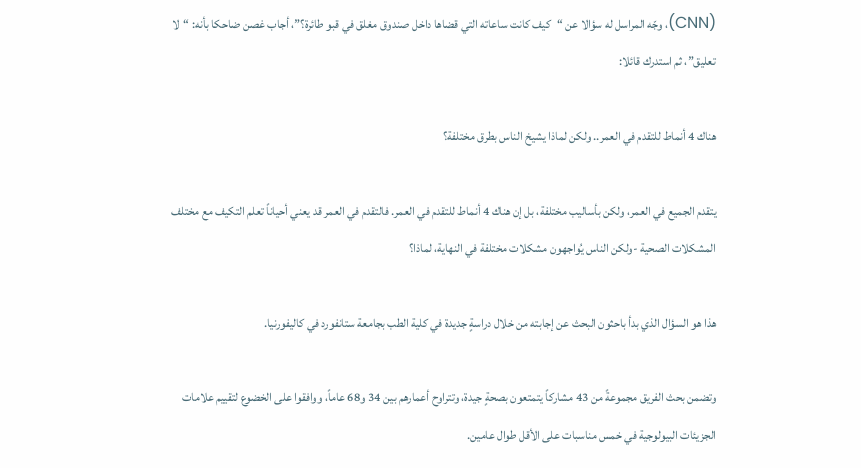(CNN)، وجّه المراسل له سؤالا عن “كيف كانت ساعاته التي قضاها داخل صندوق مغلق في قبو طائرة؟”، أجاب غصن ضاحكا بأنه: “لا تعليق”، ثم استدرك قائلا:

هناك 4 أنماط للتقدم في العمر.. ولكن لماذا يشيخ الناس بطرق مختلفة؟

يتقدم الجميع في العمر، ولكن بأساليب مختلفة، بل إن هناك 4 أنماط للتقدم في العمر. فالتقدم في العمر قد يعني أحياناً تعلم التكيف مع مختلف المشكلات الصحية -ولكن الناس يُواجهون مشكلات مختلفة في النهاية، لماذا؟

هذا هو السؤال الذي بدأ باحثون البحث عن إجابته من خلال دراسةٍ جديدة في كلية الطب بجامعة ستانفورد في كاليفورنيا.

وتضمن بحث الفريق مجموعةً من 43 مشاركاً يتمتعون بصحةٍ جيدة، وتتراوح أعمارهم بين 34 و68 عاماً، ووافقوا على الخضوع لتقييم علامات الجزيئات البيولوجية في خمس مناسبات على الأقل طوال عامين.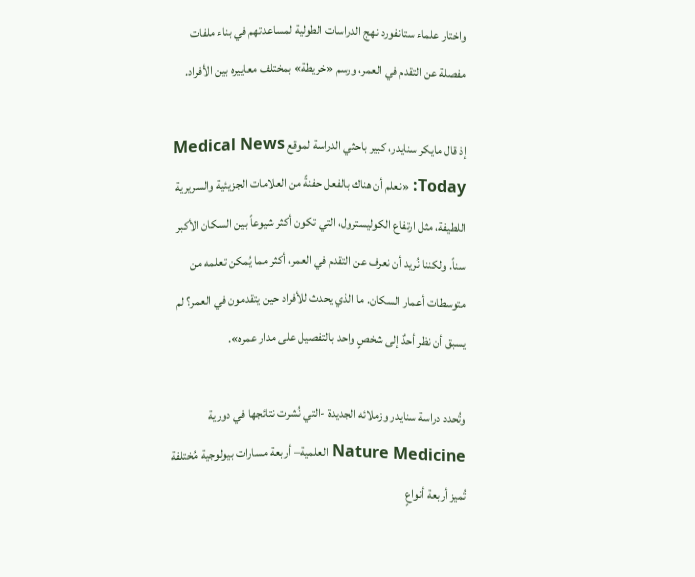واختار علماء ستانفورد نهج الدراسات الطولية لمساعدتهم في بناء ملفات مفصلة عن التقدم في العمر، ورسم «خريطة» بمختلف معاييره بين الأفراد.

إذ قال مايكر سنايدر، كبير باحثي الدراسة لموقع Medical News Today: «نعلم أن هناك بالفعل حفنةً من العلامات الجزيئية والسريرية اللطيفة، مثل ارتفاع الكوليسترول، التي تكون أكثر شيوعاً بين السكان الأكبر سناً. ولكننا نُريد أن نعرف عن التقدم في العمر، أكثر مما يُمكن تعلمه من متوسطات أعمار السكان. ما الذي يحدث للأفراد حين يتقدمون في العمر؟ لم يسبق أن نظر أحدٌ إلى شخصٍ واحد بالتفصيل على مدار عمره».

وتُحدد دراسة سنايدر وزملائه الجديدة -التي نُشرت نتائجها في دورية Nature Medicine العلمية– أربعة مسارات بيولوجية مُختلفة تُميز أربعة أنواعٍ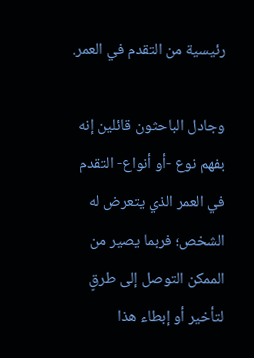رئيسية من التقدم في العمر.

وجادل الباحثون قائلين إنه بفهم نوع -أو أنواع- التقدم في العمر الذي يتعرض له الشخص؛ فربما يصير من الممكن التوصل إلى طرقٍ لتأخير أو إبطاء هذا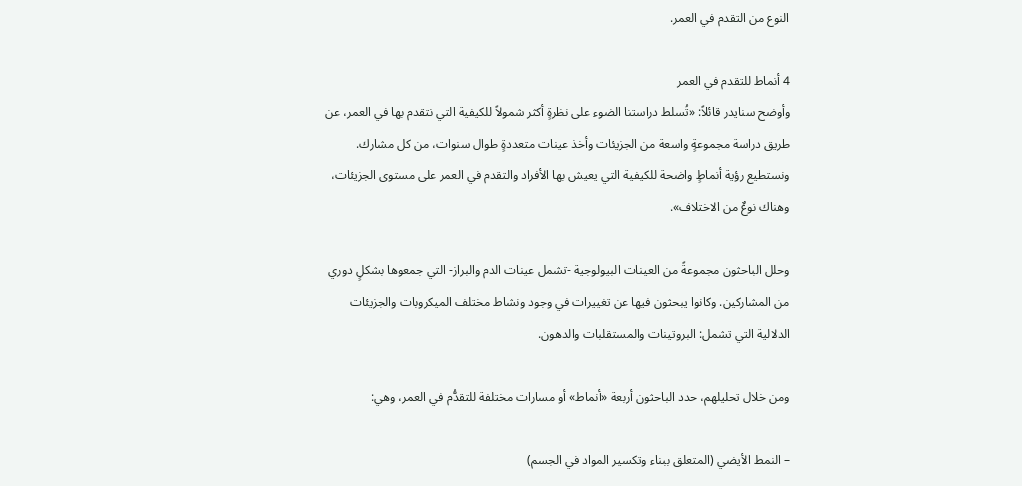النوع من التقدم في العمر.

4 أنماط للتقدم في العمر
وأوضح سنايدر قائلاً: «تُسلط دراستنا الضوء على نظرةٍ أكثر شمولاً للكيفية التي نتقدم بها في العمر، عن طريق دراسة مجموعةٍ واسعة من الجزيئات وأخذ عينات متعددةٍ طوال سنوات، من كل مشارك. ونستطيع رؤية أنماطٍ واضحة للكيفية التي يعيش بها الأفراد والتقدم في العمر على مستوى الجزيئات، وهناك نوعٌ من الاختلاف».

وحلل الباحثون مجموعةً من العينات البيولوجية -تشمل عينات الدم والبراز- التي جمعوها بشكلٍ دوري من المشاركين. وكانوا يبحثون فيها عن تغييرات في وجود ونشاط مختلف الميكروبات والجزيئات الدلالية التي تشمل: البروتينات والمستقلبات والدهون.

ومن خلال تحليلهم، حدد الباحثون أربعة «أنماط» أو مسارات مختلفة للتقدُّم في العمر، وهي:

– النمط الأيضي (المتعلق ببناء وتكسير المواد في الجسم)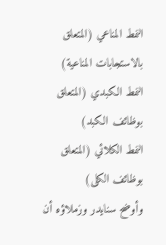النمط المناعي (المتعلق بالاستجابات المناعية)
النمط الكبدي (المتعلق بوظائف الكبد)
النمط الكلائي (المتعلق بوظائف الكلى)
وأوضح سنايدر وزملاؤه أن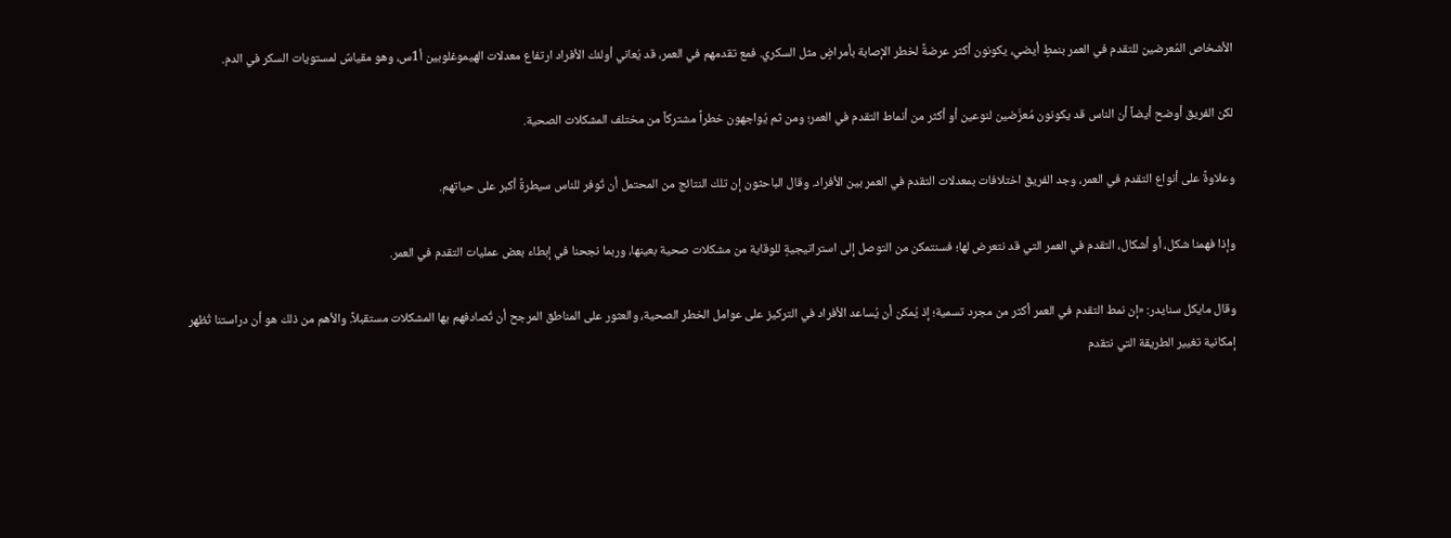الأشخاص المُعرضين للتقدم في العمر بنمطٍ أيضي، يكونون أكثر عرضةً لخطر الإصابة بأمراضٍ مثل السكري. فمع تقدمهم في العمر، قد يُعاني أولئك الأفراد ارتفاع معدلات الهيموغلوبين أ1س، وهو مقياسٌ لمستويات السكر في الدم.

لكن الفريق أوضح أيضاً أن الناس قد يكونون مُعرَّضين لنوعين أو أكثر من أنماط التقدم في العمر؛ ومن ثم يُواجهون خطراً مشتركاً من مختلف المشكلات الصحية.

وعلاوةً على أنواع التقدم في العمر، وجد الفريق اختلافات بمعدلات التقدم في العمر بين الأفراد. وقال الباحثون إن تلك النتائج من المحتمل أن تُوفر للناس سيطرةً أكبر على حياتهم.

وإذا فهمنا شكل، أو أشكال، التقدم في العمر التي قد نتعرض لها؛ فسنتمكن من التوصل إلى استراتيجيةٍ للوقاية من مشكلات صحية بعينها، وربما نجحنا في إبطاء بعض عمليات التقدم في العمر.

وقال مايكل سنايدر: «إن نمط التقدم في العمر أكثر من مجرد تسمية؛ إذ يُمكن أن يُساعد الأفراد في التركيز على عوامل الخطر الصحية، والعثور على المناطق المرجح أن تُصادفهم بها المشكلات مستقبلاً. والأهم من ذلك هو أن دراستنا تُظهر إمكانية تغيير الطريقة التي نتقدم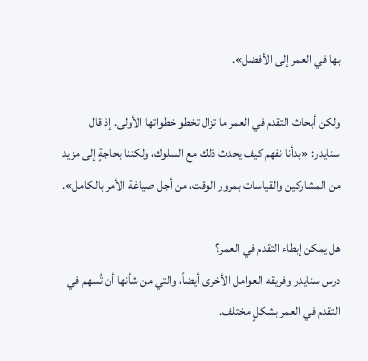بها في العمر إلى الأفضل».

ولكن أبحاث التقدم في العمر ما تزال تخطو خطواتها الأولى. إذ قال سنايدر: «بدأنا نفهم كيف يحدث ذلك مع السلوك، ولكننا بحاجةٍ إلى مزيد من المشاركين والقياسات بمرور الوقت، من أجل صياغة الأمر بالكامل».

هل يمكن إبطاء التقدم في العمر؟
درس سنايدر وفريقه العوامل الأخرى أيضاً، والتي من شأنها أن تُسهم في التقدم في العمر بشكلٍ مختلف.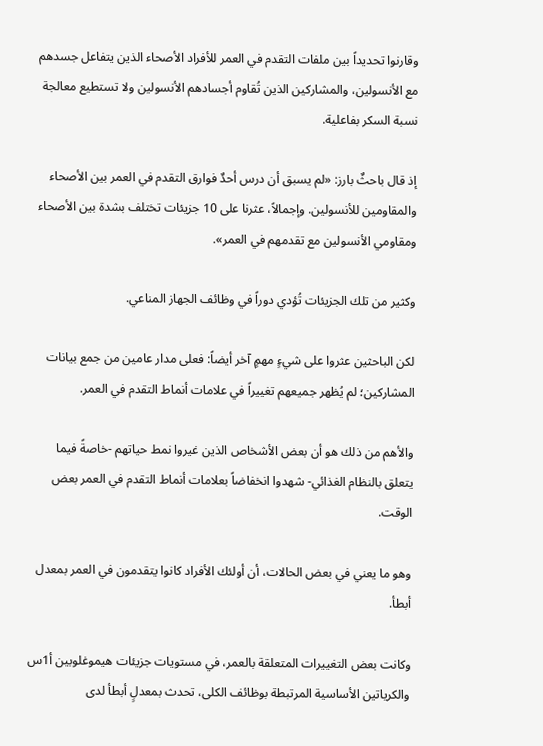وقارنوا تحديداً بين ملفات التقدم في العمر للأفراد الأصحاء الذين يتفاعل جسدهم مع الأنسولين، والمشاركين الذين تُقاوم أجسادهم الأنسولين ولا تستطيع معالجة نسبة السكر بفاعلية.

إذ قال باحثٌ بارز: «لم يسبق أن درس أحدٌ فوارق التقدم في العمر بين الأصحاء والمقاومين للأنسولين. وإجمالاً، عثرنا على 10 جزيئات تختلف بشدة بين الأصحاء ومقاومي الأنسولين مع تقدمهم في العمر».

وكثير من تلك الجزيئات تُؤدي دوراً في وظائف الجهاز المناعي.

لكن الباحثين عثروا على شيءٍ مهمٍ آخر أيضاً: فعلى مدار عامين من جمع بيانات المشاركين؛ لم يُظهر جميعهم تغييراً في علامات أنماط التقدم في العمر.

والأهم من ذلك هو أن بعض الأشخاص الذين غيروا نمط حياتهم -خاصةً فيما يتعلق بالنظام الغذائي- شهدوا انخفاضاً بعلامات أنماط التقدم في العمر بعض الوقت.

وهو ما يعني في بعض الحالات، أن أولئك الأفراد كانوا يتقدمون في العمر بمعدل أبطأ.

وكانت بعض التغييرات المتعلقة بالعمر، في مستويات جزيئات هيموغلوبين أ1س والكرياتين الأساسية المرتبطة بوظائف الكلى، تحدث بمعدلٍ أبطأ لدى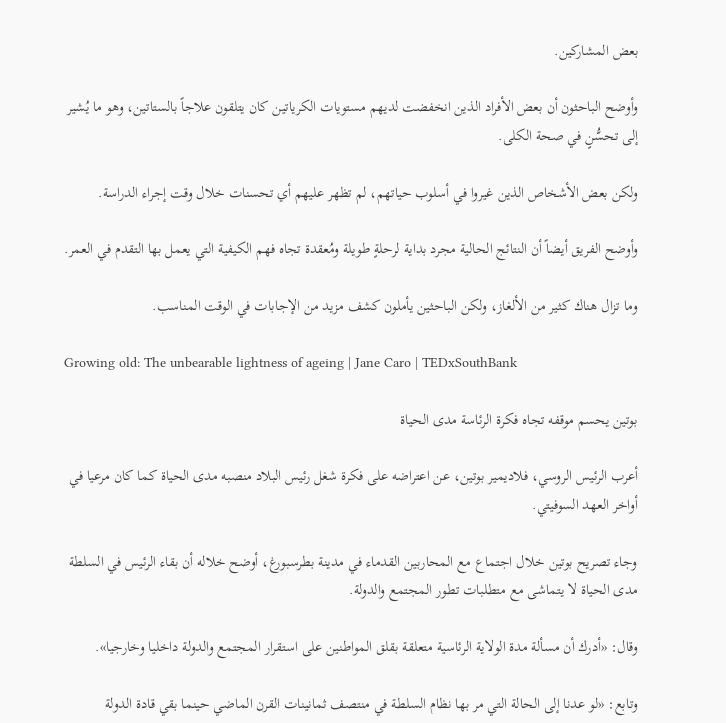بعض المشاركين.

وأوضح الباحثون أن بعض الأفراد الذين انخفضت لديهم مستويات الكرياتين كان يتلقون علاجاً بالستاتين، وهو ما يُشير إلى تحسُّنٍ في صحة الكلى.

ولكن بعض الأشخاص الذين غيروا في أسلوب حياتهم، لم تظهر عليهم أي تحسنات خلال وقت إجراء الدراسة.

وأوضح الفريق أيضاً أن النتائج الحالية مجرد بداية لرحلةٍ طويلة ومُعقدة تجاه فهم الكيفية التي يعمل بها التقدم في العمر.

وما تزال هناك كثير من الألغاز، ولكن الباحثين يأملون كشف مزيد من الإجابات في الوقت المناسب.

Growing old: The unbearable lightness of ageing | Jane Caro | TEDxSouthBank

بوتين يحسم موقفه تجاه فكرة الرئاسة مدى الحياة

أعرب الرئيس الروسي، فلاديمير بوتين، عن اعتراضه على فكرة شغل رئيس البلاد منصبه مدى الحياة كما كان مرعيا في أواخر العهد السوفيتي.

وجاء تصريح بوتين خلال اجتماع مع المحاربين القدماء في مدينة بطرسبورغ، أوضح خلاله أن بقاء الرئيس في السلطة مدى الحياة لا يتماشى مع متطلبات تطور المجتمع والدولة.

وقال: «أدرك أن مسألة مدة الولاية الرئاسية متعلقة بقلق المواطنين على استقرار المجتمع والدولة داخليا وخارجيا».

وتابع: «لو عدنا إلى الحالة التي مر بها نظام السلطة في منتصف ثمانينات القرن الماضي حينما بقي قادة الدولة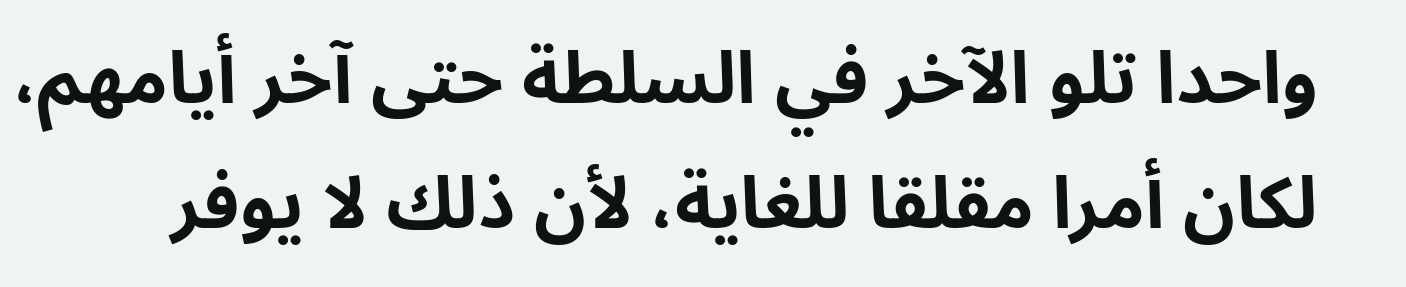واحدا تلو الآخر في السلطة حتى آخر أيامهم، لكان أمرا مقلقا للغاية، لأن ذلك لا يوفر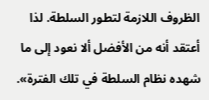الظروف اللازمة لتطور السلطة. لذا أعتقد أنه من الأفضل ألا نعود إلى ما شهده نظام السلطة في تلك الفترة».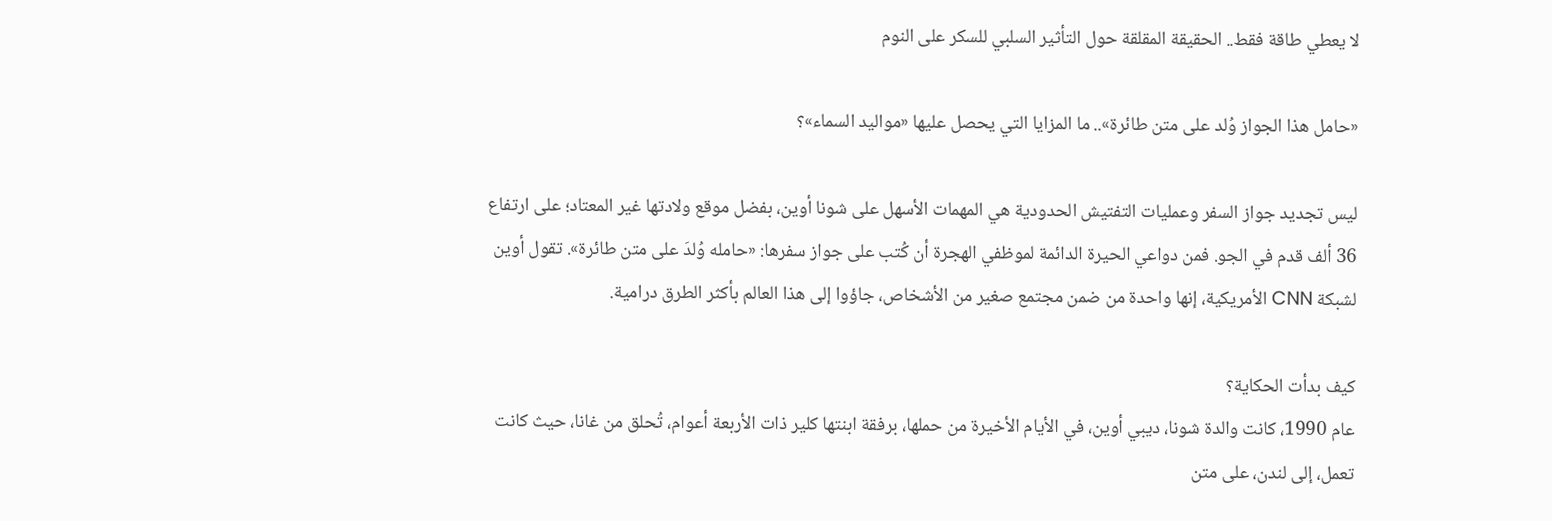لا يعطي طاقة فقط.. الحقيقة المقلقة حول التأثير السلبي للسكر على النوم

«حامل هذا الجواز وُلد على متن طائرة».. ما المزايا التي يحصل عليها «مواليد السماء»؟

ليس تجديد جواز السفر وعمليات التفتيش الحدودية هي المهمات الأسهل على شونا أوين، بفضل موقع ولادتها غير المعتاد؛ على ارتفاع 36 ألف قدم في الجو. فمن دواعي الحيرة الدائمة لموظفي الهجرة أن كُتب على جواز سفرها: «حامله وُلدَ على متن طائرة». تقول أوين لشبكة CNN الأمريكية، إنها واحدة من ضمن مجتمع صغير من الأشخاص، جاؤوا إلى هذا العالم بأكثر الطرق درامية.

كيف بدأت الحكاية؟
عام 1990، كانت والدة شونا، ديبي أوين، في الأيام الأخيرة من حملها، برفقة ابنتها كلير ذات الأربعة أعوام، تُحلق من غانا، حيث كانت تعمل، إلى لندن، على متن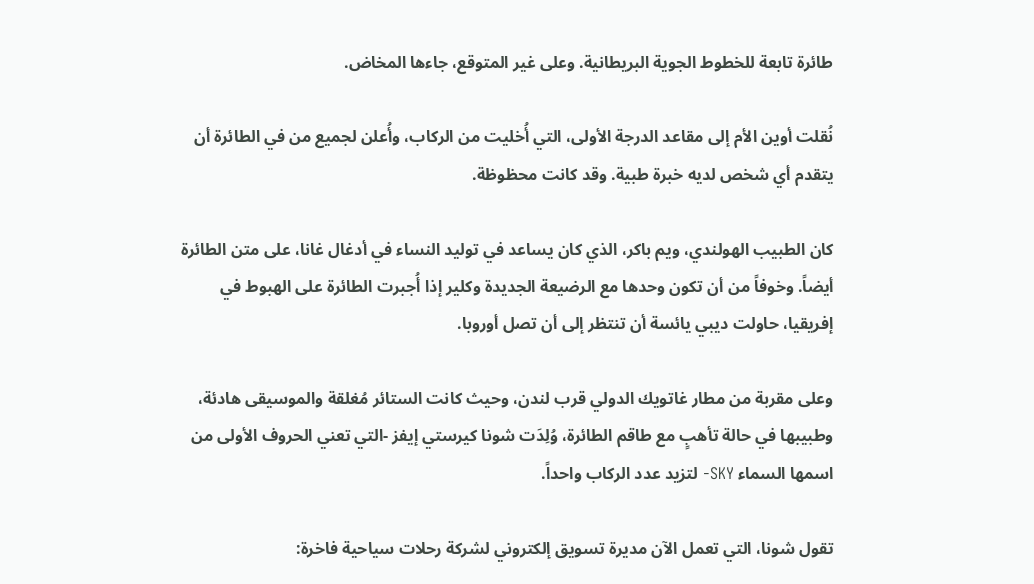طائرة تابعة للخطوط الجوية البريطانية. وعلى غير المتوقع، جاءها المخاض.

نُقلت أوين الأم إلى مقاعد الدرجة الأولى، التي أُخليت من الركاب، وأُعلن لجميع من في الطائرة أن يتقدم أي شخص لديه خبرة طبية. وقد كانت محظوظة.

كان الطبيب الهولندي، ويم باكر، الذي كان يساعد في توليد النساء في أدغال غانا، على متن الطائرة أيضاً. وخوفاً من أن تكون وحدها مع الرضيعة الجديدة وكلير إذا أُجبرت الطائرة على الهبوط في إفريقيا، حاولت ديبي يائسة أن تنتظر إلى أن تصل أوروبا.

وعلى مقربة من مطار غاتويك الدولي قرب لندن، وحيث كانت الستائر مُغلقة والموسيقى هادئة، وطبيبها في حالة تأهبٍ مع طاقم الطائرة، وُلِدَت شونا كيرستي إيفز -التي تعني الحروف الأولى من اسمها السماء SKY- لتزيد عدد الركاب واحداً.

تقول شونا، التي تعمل الآن مديرة تسويق إلكتروني لشركة رحلات سياحية فاخرة: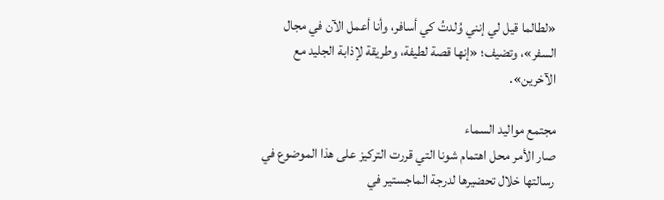«لطالما قيل لي إنني وُلدتُ كي أسافر، وأنا أعمل الآن في مجال السفر»، وتضيف؛ «إنها قصة لطيفة، وطريقة لإذابة الجليد مع الآخرين».

مجتمع مواليد السماء
صار الأمر محل اهتمام شونا التي قررت التركيز على هذا الموضوع في رسالتها خلال تحضيرها لدرجة الماجستير في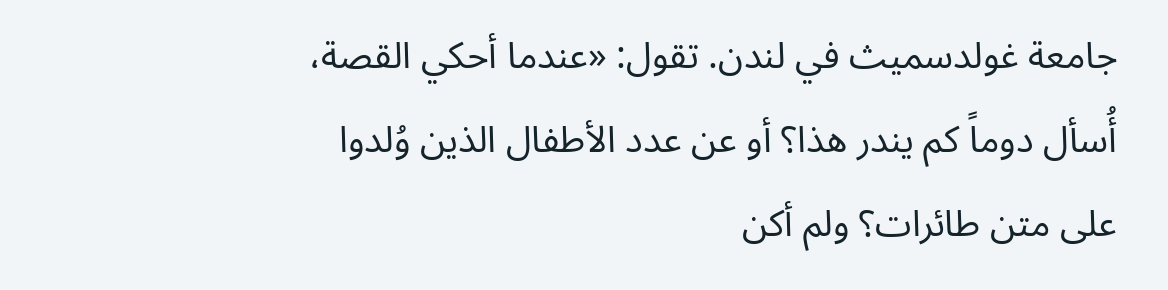جامعة غولدسميث في لندن. تقول: «عندما أحكي القصة، أُسأل دوماً كم يندر هذا؟ أو عن عدد الأطفال الذين وُلدوا على متن طائرات؟ ولم أكن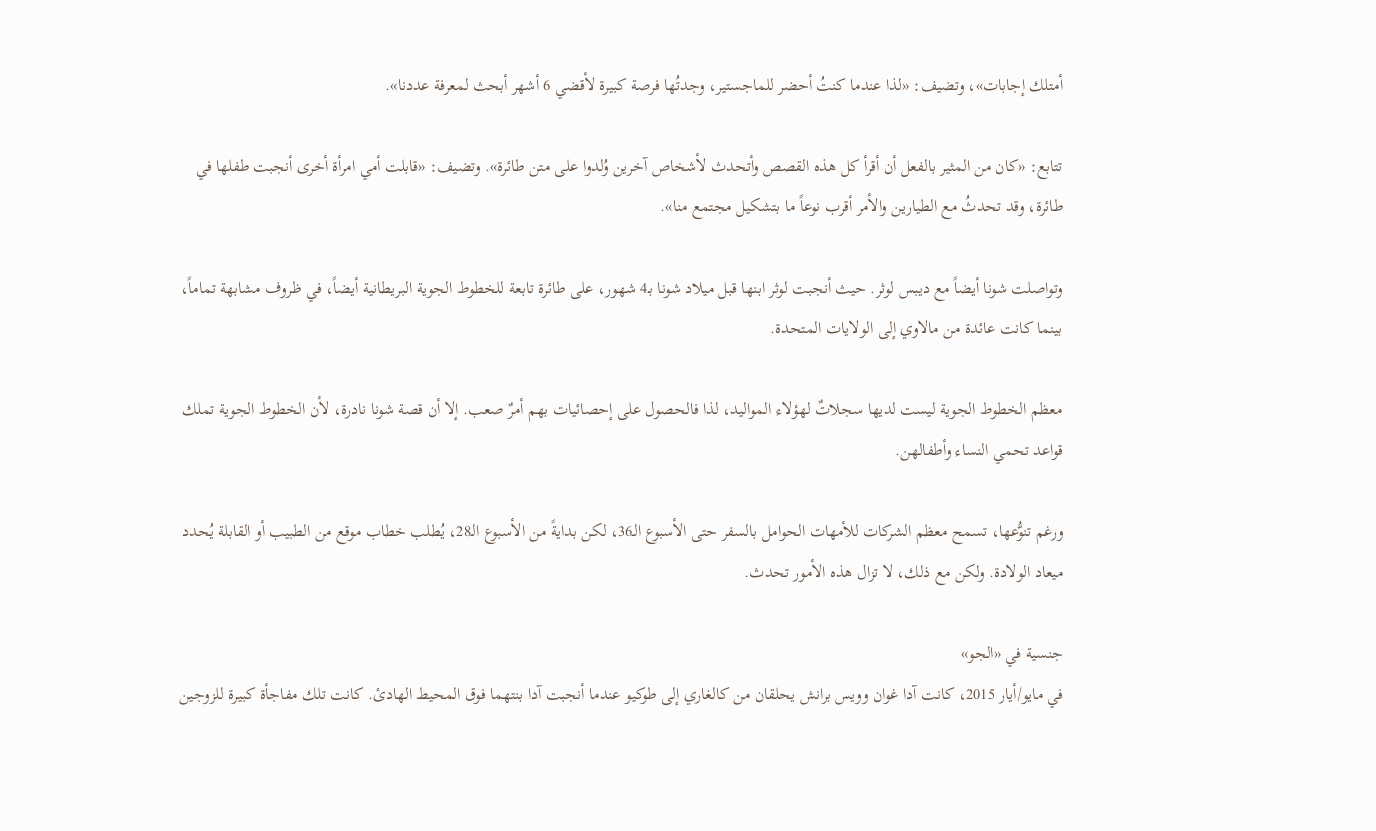أمتلك إجابات»، وتضيف: «لذا عندما كنتُ أحضر للماجستير، وجدتُها فرصة كبيرة لأقضي 6 أشهر أبحث لمعرفة عددنا».

تتابع: «كان من المثير بالفعل أن أقرأ كل هذه القصص وأتحدث لأشخاص آخرين وُلدوا على متن طائرة». وتضيف: «قابلت أمي امرأة أخرى أنجبت طفلها في طائرة، وقد تحدثُ مع الطيارين والأمر أقرب نوعاً ما بتشكيل مجتمع منا».

وتواصلت شونا أيضاً مع ديبس لوثر. حيث أنجبت لوثر ابنها قبل ميلاد شونا بـ4 شهور، على طائرة تابعة للخطوط الجوية البريطانية أيضاً، في ظروف مشابهة تماماً، بينما كانت عائدة من مالاوي إلى الولايات المتحدة.

معظم الخطوط الجوية ليست لديها سجلاتٌ لهؤلاء المواليد، لذا فالحصول على إحصائيات بهم أمرٌ صعب. إلا أن قصة شونا نادرة، لأن الخطوط الجوية تملك قواعد تحمي النساء وأطفالهن.

ورغم تنوُّعها، تسمح معظم الشركات للأمهات الحوامل بالسفر حتى الأسبوع الـ36، لكن بدايةً من الأسبوع الـ28، يُطلب خطاب موقع من الطبيب أو القابلة يُحدد ميعاد الولادة. ولكن مع ذلك، لا تزال هذه الأمور تحدث.

جنسية في «الجو»
في مايو/أيار 2015، كانت آدا غوان وويس برانش يحلقان من كالغاري إلى طوكيو عندما أنجبت آدا بنتهما فوق المحيط الهادئ. كانت تلك مفاجأة كبيرة للزوجين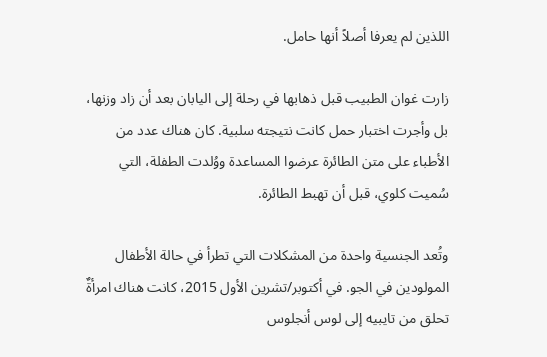اللذين لم يعرفا أصلاً أنها حامل.

زارت غوان الطبيب قبل ذهابها في رحلة إلى اليابان بعد أن زاد وزنها، بل وأجرت اختبار حمل كانت نتيجته سلبية. كان هناك عدد من الأطباء على متن الطائرة عرضوا المساعدة ووُلدت الطفلة، التي سُميت كلوي، قبل أن تهبط الطائرة.

وتُعد الجنسية واحدة من المشكلات التي تطرأ في حالة الأطفال المولودين في الجو. في أكتوبر/تشرين الأول 2015، كانت هناك امرأةٌ تحلق من تايبيه إلى لوس أنجلوس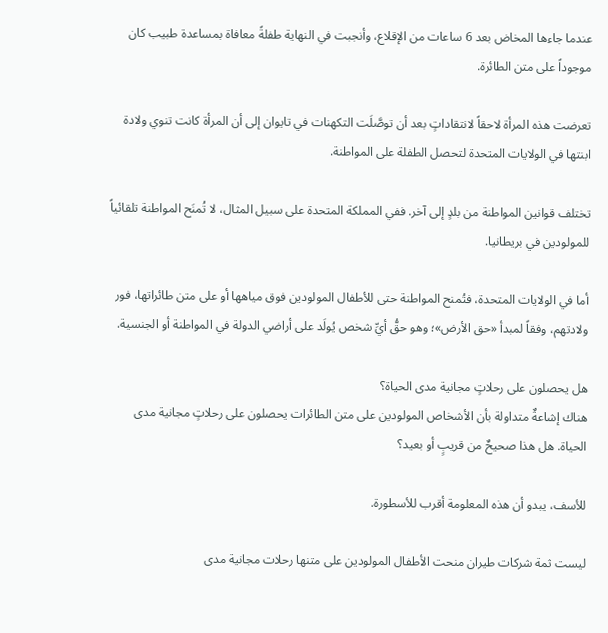عندما جاءها المخاض بعد 6 ساعات من الإقلاع، وأنجبت في النهاية طفلةً معافاة بمساعدة طبيب كان موجوداً على متن الطائرة.

تعرضت هذه المرأة لاحقاً لانتقاداتٍ بعد أن توصَّلَت التكهنات في تايوان إلى أن المرأة كانت تنوي ولادة ابنتها في الولايات المتحدة لتحصل الطفلة على المواطنة.

تختلف قوانين المواطنة من بلدٍ إلى آخر. ففي المملكة المتحدة على سبيل المثال، لا تُمنَح المواطنة تلقائياً للمولودين في بريطانيا.

أما في الولايات المتحدة، فتُمنح المواطنة حتى للأطفال المولودين فوق مياهها أو على متن طائراتها، فور ولادتهم، وفقاً لمبدأ «حق الأرض»؛ وهو حقُّ أيِّ شخص يُولَد على أراضي الدولة في المواطنة أو الجنسية.

هل يحصلون على رحلاتٍ مجانية مدى الحياة؟
هناك إشاعةٌ متداولة بأن الأشخاص المولودين على متن الطائرات يحصلون على رحلاتٍ مجانية مدى الحياة. هل هذا صحيحٌ من قريبٍ أو بعيد؟

للأسف، يبدو أن هذه المعلومة أقرب للأسطورة.

ليست ثمة شركات طيران منحت الأطفال المولودين على متنها رحلات مجانية مدى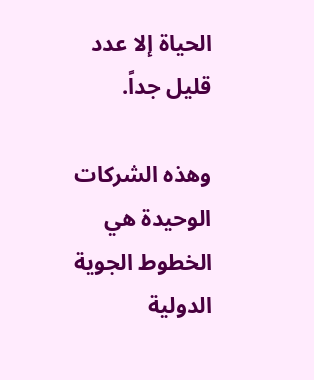الحياة إلا عدد قليل جداً.

وهذه الشركات الوحيدة هي الخطوط الجوية الدولية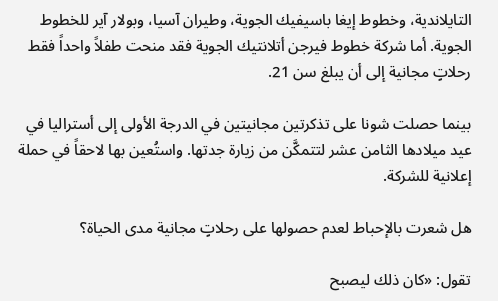التايلاندية، وخطوط إيغا باسيفيك الجوية، وطيران آسيا، وبولار آير للخطوط الجوية. أما شركة خطوط فيرجن أتلانتيك الجوية فقد منحت طفلاً واحداً فقط رحلاتٍ مجانية إلى أن يبلغ سن 21.

بينما حصلت شونا على تذكرتين مجانيتين في الدرجة الأولى إلى أستراليا في عيد ميلادها الثامن عشر لتتمكَّن من زيارة جدتها. واستُعين بها لاحقاً في حملة إعلانية للشركة.

هل شعرت بالإحباط لعدم حصولها على رحلاتٍ مجانية مدى الحياة؟

تقول: «كان ذلك ليصبح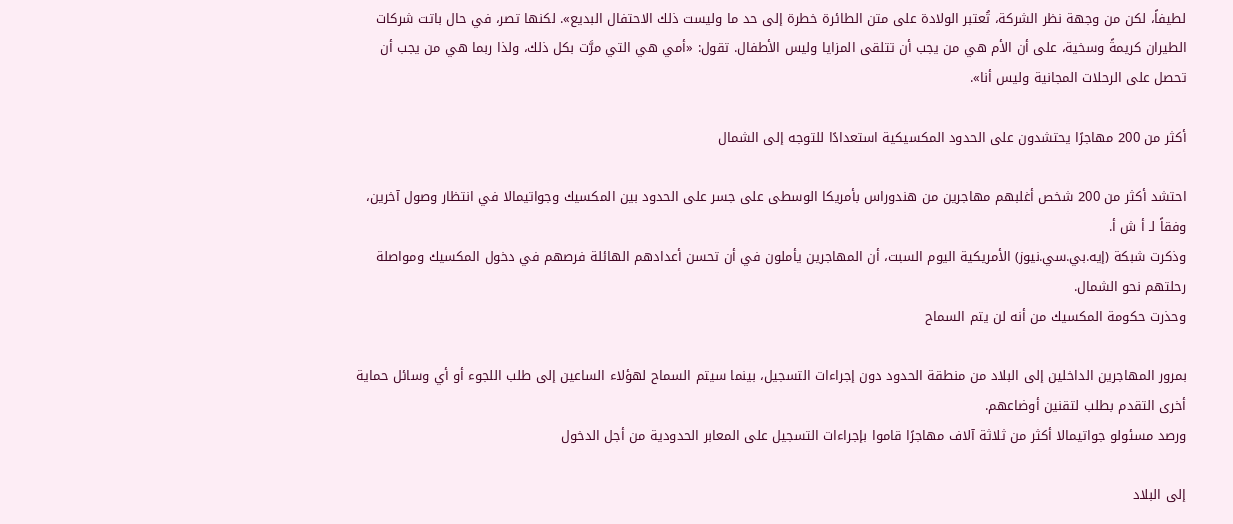لطيفاً، لكن من وجهة نظر الشركة، تُعتبر الولادة على متن الطائرة خطرة إلى حد ما وليست ذلك الاحتفال البديع». لكنها تصر، في حال باتت شركات الطيران كريمةً وسخية، على أن الأم هي من يجب أن تتلقى المزايا وليس الأطفال. تقول: «أمي هي التي مرَّت بكل ذلك، ولذا ربما هي من يجب أن تحصل على الرحلات المجانية وليس أنا».

أكثر من 200 مهاجرًا يحتشدون على الحدود المكسيكية استعدادًا للتوجه إلى الشمال

احتشد أكثر من 200 شخص أغلبهم مهاجرين من هندوراس بأمريكا الوسطى على جسر على الحدود بين المكسيك وجواتيمالا في انتظار وصول آخرين، وفقاً لـ أ ش أ.
وذكرت شبكة (إيه.بي.سي.نيوز) الأمريكية اليوم السبت، أن المهاجرين يأملون في أن تحسن أعدادهم الهائلة فرصهم في دخول المكسيك ومواصلة رحلتهم نحو الشمال.
وحذرت حكومة المكسيك من أنه لن يتم السماح

بمرور المهاجرين الداخلين إلى البلاد من منطقة الحدود دون إجراءات التسجيل، بينما سيتم السماح لهؤلاء الساعين إلى طلب اللجوء أو أي وسائل حماية أخرى التقدم بطلب لتقنين أوضاعهم.
ورصد مسئولو جواتيمالا أكثر من ثلاثة آلاف مهاجرًا قاموا بإجراءات التسجيل على المعابر الحدودية من أجل الدخول

إلى البلاد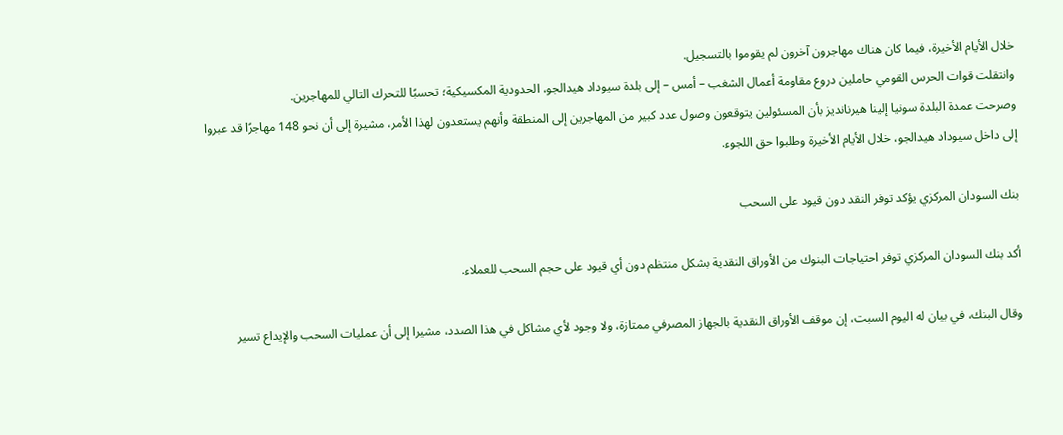خلال الأيام الأخيرة، فيما كان هناك مهاجرون آخرون لم يقوموا بالتسجيل.
وانتقلت قوات الحرس القومي حاملين دروع مقاومة أعمال الشغب – أمس – إلى بلدة سيوداد هيدالجو، الحدودية المكسيكية؛ تحسبًا للتحرك التالي للمهاجرين.
وصرحت عمدة البلدة سونيا إلينا هيرنانديز بأن المسئولين يتوقعون وصول عدد كبير من المهاجرين إلى المنطقة وأنهم يستعدون لهذا الأمر، مشيرة إلى أن نحو 148 مهاجرًا قد عبروا إلى داخل سيوداد هيدالجو، خلال الأيام الأخيرة وطلبوا حق اللجوء.

بنك السودان المركزي يؤكد توفر النقد دون قيود على السحب

أكد بنك السودان المركزي توفر احتياجات البنوك من الأوراق النقدية بشكل منتظم دون أي قيود على حجم السحب للعملاء.

وقال البنك، في بيان له اليوم السبت، إن موقف الأوراق النقدية بالجهاز المصرفي ممتازة، ولا وجود لأي مشاكل في هذا الصدد، مشيرا إلى أن عمليات السحب والإيداع تسير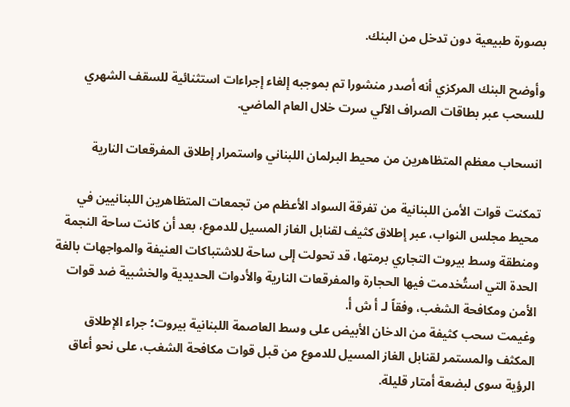بصورة طبيعية دون تدخل من البنك.

وأوضح البنك المركزي أنه أصدر منشورا تم بموجبه إلغاء إجراءات استثنائية للسقف الشهري للسحب عبر بطاقات الصراف الآلي سرت خلال العام الماضي.

انسحاب معظم المتظاهرين من محيط البرلمان اللبناني واستمرار إطلاق المفرقعات النارية

تمكنت قوات الأمن اللبنانية من تفرقة السواد الأعظم من تجمعات المتظاهرين اللبنانيين في محيط مجلس النواب، عبر إطلاق كثيف لقنابل الغاز المسيل للدموع، بعد أن كانت ساحة النجمة ومنطقة وسط بيروت التجاري برمتها، قد تحولت إلى ساحة للاشتباكات العنيفة والمواجهات بالغة الحدة التي استُخدمت فيها الحجارة والمفرقعات النارية والأدوات الحديدية والخشبية ضد قوات الأمن ومكافحة الشغب، وفقاً لـ أ ش أ.
وغيمت سحب كثيفة من الدخان الأبيض على وسط العاصمة اللبنانية بيروت؛ جراء الإطلاق المكثف والمستمر لقنابل الغاز المسيل للدموع من قبل قوات مكافحة الشغب، على نحو أعاق الرؤية سوى لبضعة أمتار قليلة.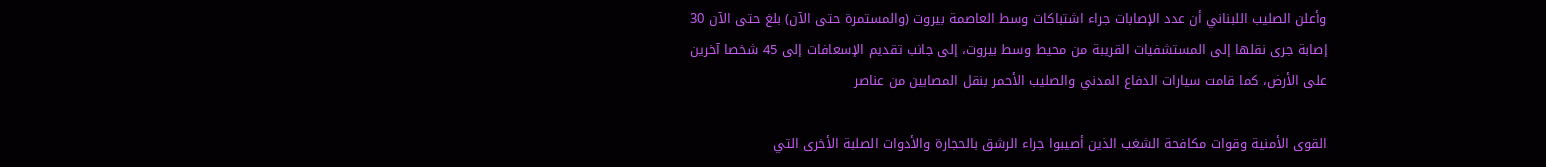وأعلن الصليب اللبناني أن عدد الإصابات جراء اشتباكات وسط العاصمة بيروت (والمستمرة حتى الآن) بلغ حتى الآن 30 إصابة جرى نقلها إلى المستشفيات القريبة من محيط وسط بيروت، إلى جانب تقديم الإسعافات إلى 45 شخصا آخرين على الأرض، كما قامت سيارات الدفاع المدني والصليب الأحمر بنقل المصابين من عناصر

القوى الأمنية وقوات مكافحة الشغب الذين أصيبوا جراء الرشق بالحجارة والأدوات الصلبة الأخرى التي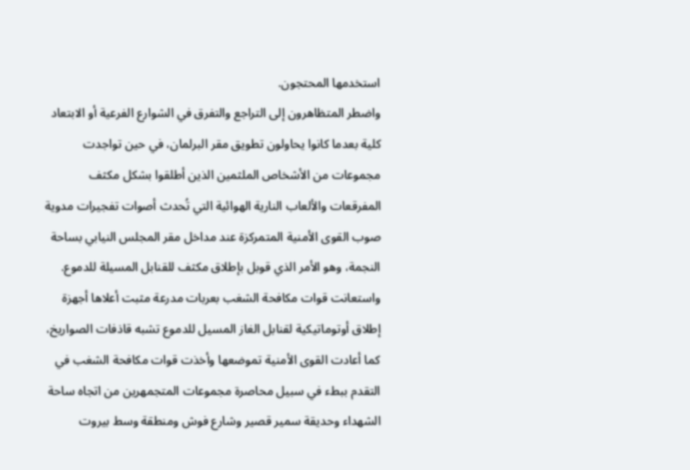استخدمها المحتجون.
واضطر المتظاهرون إلى التراجع والتفرق في الشوارع الفرعية أو الابتعاد كلية بعدما كانوا يحاولون تطويق مقر البرلمان، في حين تواجدت مجموعات من الأشخاص الملثمين الذين أطلقوا بشكل مكثف المفرقعات والألعاب النارية الهوائية التي تُحدث أصوات تفجيرات مدوية صوب القوى الأمنية المتمركزة عند مداخل مقر المجلس النيابي بساحة النجمة، وهو الأمر الذي قوبل بإطلاق مكثف للقنابل المسيلة للدموع.
واستعانت قوات مكافحة الشغب بعربات مدرعة مثبت أعلاها أجهزة إطلاق أوتوماتيكية لقنابل الغاز المسيل للدموع تشبه قاذفات الصواريخ، كما أعادت القوى الأمنية تموضعها وأخذت قوات مكافحة الشغب في التقدم ببطء في سبيل محاصرة مجموعات المتجمهرين من اتجاه ساحة الشهداء وحديقة سمير قصير وشارع فوش ومنطقة وسط بيروت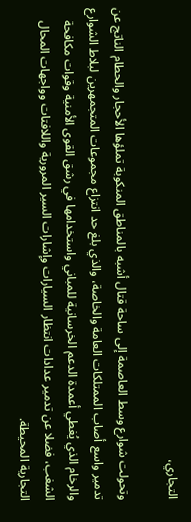التجاري،

وتحولت شوارع وسط العاصمة إلى ساحة قتال أشبه بالمناطق المنكوبة تملؤها الأحجار والحطام الناتج عن تدمير واسع أصاب الممتلكات العامة والخاصة، والذي بلغ حد انتزاع مجموعات المتجمهرين لبلاط الشوارع والرخام الذي يُغطي أعمدة الدعم الخرسانية للمباني واستخدامها في رشق القوى الأمنية وقوات مكافحة الشغب، فضلا عن تدمير عدادات انتظار السيارات وإشارات السير المرورية واللافتات وواجهات المحال التجارية المحيطة.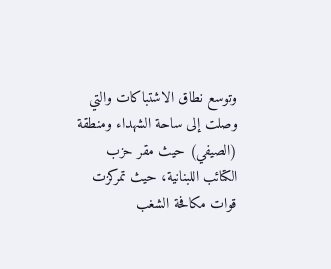وتوسع نطاق الاشتباكات والتي وصلت إلى ساحة الشهداء ومنطقة (الصيفي) حيث مقر حزب الكتائب اللبنانية، حيث تمركزت قوات مكافحة الشغب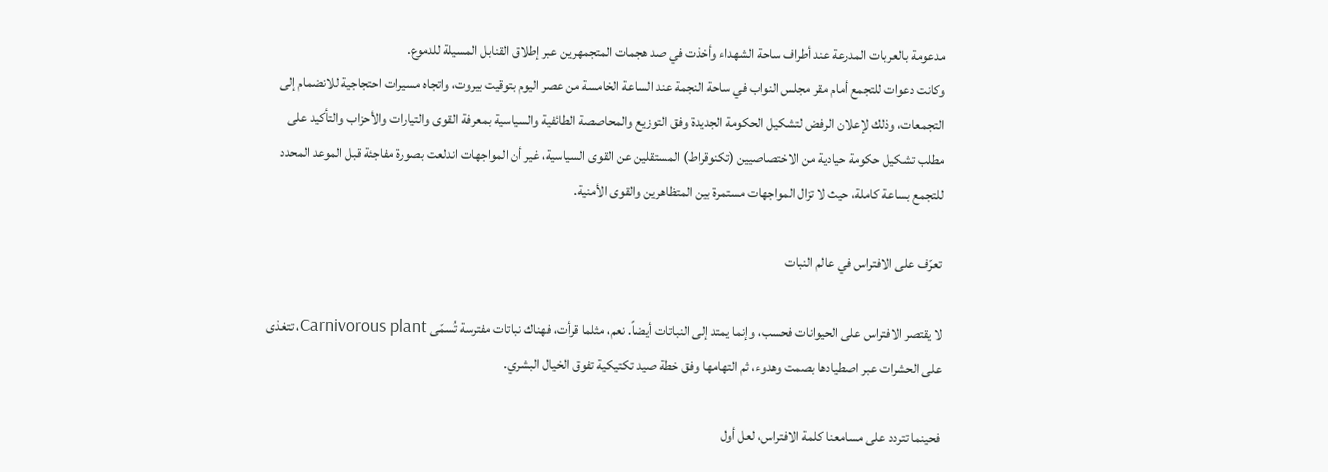مدعومة بالعربات المدرعة عند أطراف ساحة الشهداء وأخذت في صد هجمات المتجمهرين عبر إطلاق القنابل المسيلة للدموع.
وكانت دعوات للتجمع أمام مقر مجلس النواب في ساحة النجمة عند الساعة الخامسة من عصر اليوم بتوقيت بيروت، واتجاه مسيرات احتجاجية للانضمام إلى التجمعات، وذلك لإعلان الرفض لتشكيل الحكومة الجديدة وفق التوزيع والمحاصصة الطائفية والسياسية بمعرفة القوى والتيارات والأحزاب والتأكيد على مطلب تشكيل حكومة حيادية من الاختصاصيين (تكنوقراط) المستقلين عن القوى السياسية، غير أن المواجهات اندلعت بصورة مفاجئة قبل الموعد المحدد للتجمع بساعة كاملة، حيث لا تزال المواجهات مستمرة بين المتظاهرين والقوى الأمنية.

تعرّف على الافتراس في عالم النبات

لا يقتصر الافتراس على الحيوانات فحسب، وإنما يمتد إلى النباتات أيضاً. نعم، مثلما قرأت، فهناك نباتات مفترسة تُسمّى Carnivorous plant، تتغذى على الحشرات عبر اصطيادها بصمت وهدوء، ثم التهامها وفق خطة صيد تكتيكية تفوق الخيال البشري.

فحينما تتردد على مسامعنا كلمة الافتراس، لعل أول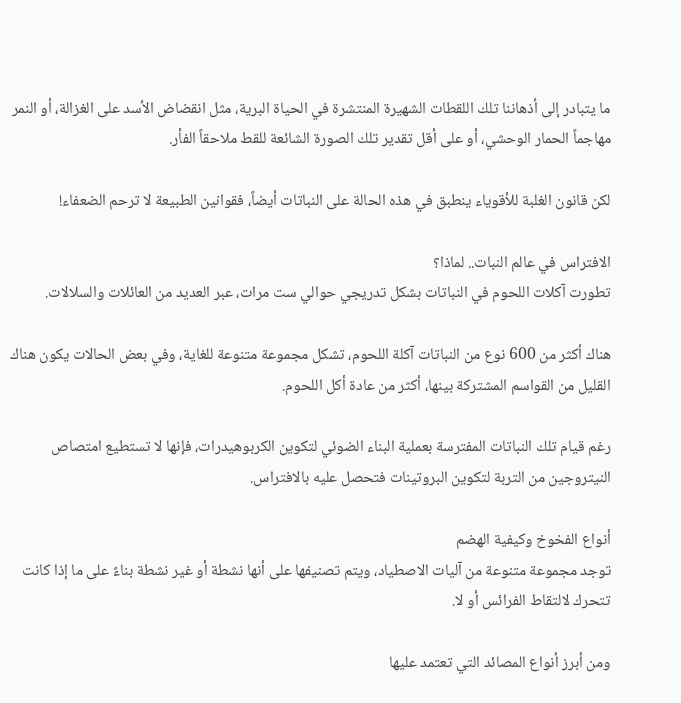ما يتبادر إلى أذهاننا تلك اللقطات الشهيرة المنتشرة في الحياة البرية، مثل انقضاض الأسد على الغزالة، أو النمر مهاجماً الحمار الوحشي، أو على أقل تقدير تلك الصورة الشائعة للقط ملاحقاً الفأر.

لكن قانون الغلبة للأقوياء ينطبق في هذه الحالة على النباتات أيضاً، فقوانين الطبيعة لا ترحم الضعفاء!

الافتراس في عالم النبات.. لماذا؟
تطورت آكلات اللحوم في النباتات بشكل تدريجي حوالي ست مرات، عبر العديد من العائلات والسلالات.

هناك أكثر من 600 نوع من النباتات آكلة اللحوم، تشكل مجموعة متنوعة للغاية، وفي بعض الحالات يكون هناك القليل من القواسم المشتركة بينها، أكثر من عادة أكل اللحوم.

رغم قيام تلك النباتات المفترسة بعملية البناء الضوئي لتكوين الكربوهيدرات، فإنها لا تستطيع امتصاص النيتروجين من التربة لتكوين البروتينات فتحصل عليه بالافتراس.

أنواع الفخوخ وكيفية الهضم
توجد مجموعة متنوعة من آليات الاصطياد، ويتم تصنيفها على أنها نشطة أو غير نشطة بناءً على ما إذا كانت تتحرك لالتقاط الفرائس أو لا.

ومن أبرز أنواع المصائد التي تعتمد عليها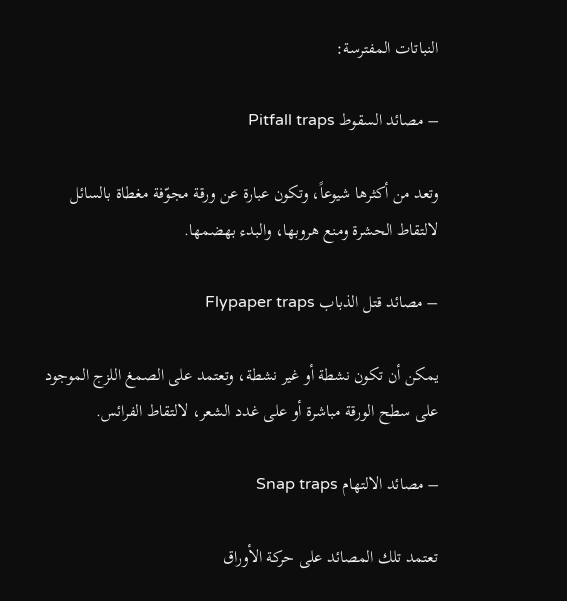النباتات المفترسة:

– مصائد السقوط Pitfall traps

وتعد من أكثرها شيوعاً، وتكون عبارة عن ورقة مجوّفة مغطاة بالسائل لالتقاط الحشرة ومنع هروبها، والبدء بهضمها.

– مصائد قتل الذباب Flypaper traps

يمكن أن تكون نشطة أو غير نشطة، وتعتمد على الصمغ اللزج الموجود على سطح الورقة مباشرة أو على غدد الشعر، لالتقاط الفرائس.

– مصائد الالتهام Snap traps

تعتمد تلك المصائد على حركة الأوراق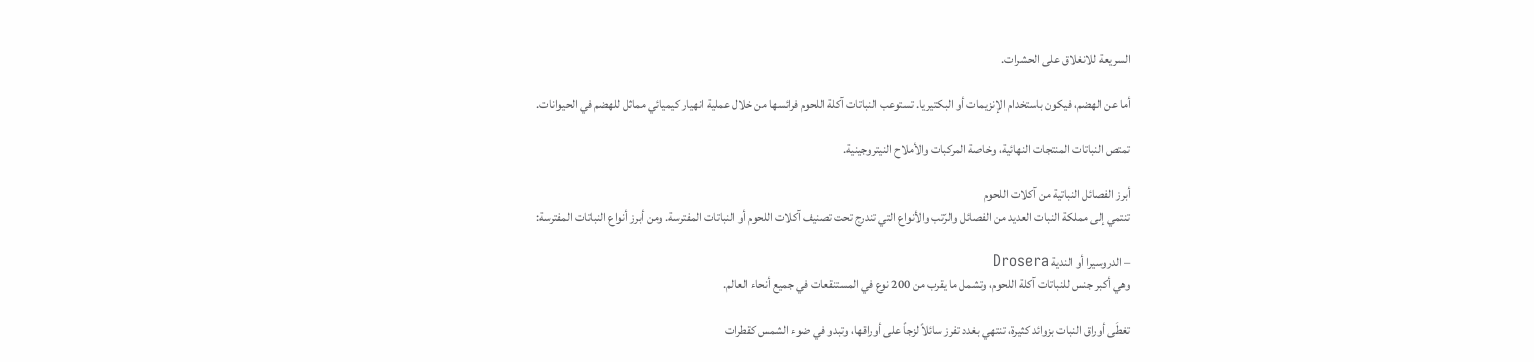السريعة للانغلاق على الحشرات.

أما عن الهضم، فيكون باستخدام الإنزيمات أو البكتيريا. تستوعب النباتات آكلة اللحوم فرائسها من خلال عملية انهيار كيميائي مماثل للهضم في الحيوانات.

تمتص النباتات المنتجات النهائية، وخاصة المركبات والأملاح النيتروجينية.

أبرز الفصائل النباتية من آكلات اللحوم
تنتمي إلى مملكة النبات العديد من الفصائل والرّتب والأنواع التي تندرج تحت تصنيف آكلات اللحوم أو النباتات المفترسة. ومن أبرز أنواع النباتات المفترسة:

– الدروسيرا أو الندية Drosera
وهي أكبر جنس للنباتات آكلة اللحوم، وتشمل ما يقرب من 200 نوع في المستنقعات في جميع أنحاء العالم.

تغطَى أوراق النبات بزوائد كثيرة، تنتهي بغدد تفرز سائلاً لزجاً على أوراقها، وتبدو في ضوء الشمس كقطرات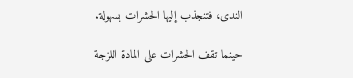الندى، فتنجذب إليها الحشرات بسهولة.

حينما تقف الحشرات على المادة اللزجة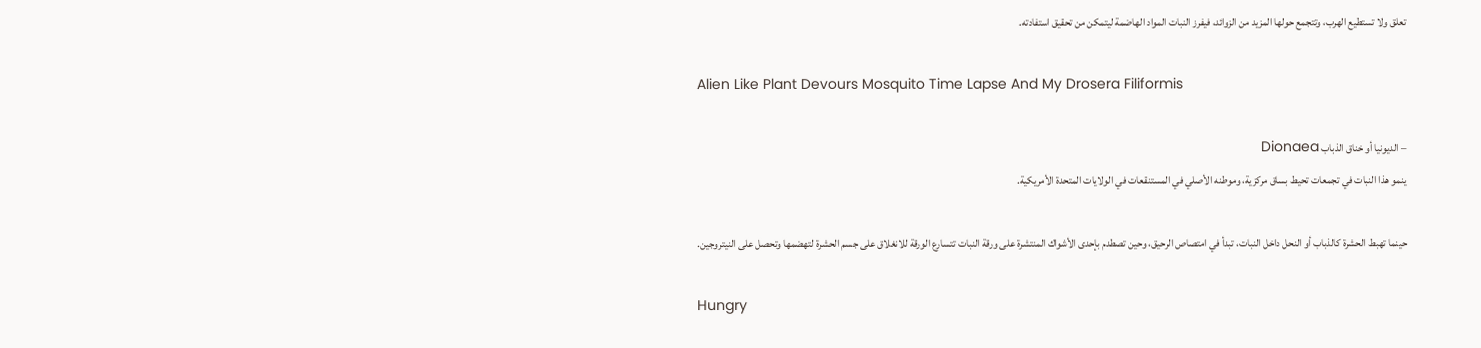تعلق ولا تستطيع الهرب، وتتجمع حولها المزيد من الزوائد، فيفرز النبات المواد الهاضمة ليتمكن من تحقيق استفادته.

Alien Like Plant Devours Mosquito Time Lapse And My Drosera Filiformis

– الديونيا أو خناق الذباب Dionaea
ينمو هذا النبات في تجمعات تحيط بساق مركزية، وموطنه الأصلي في المستنقعات في الولايات المتحدة الأمريكية.

حينما تهبط الحشرة كالذباب أو النحل داخل النبات، تبدأ في امتصاص الرحيق، وحين تصطدم بإحدى الأشواك المنتشرة على ورقة النبات تتسارع الورقة للانغلاق على جسم الحشرة لتهضمها وتحصل على النيتروجين.

Hungry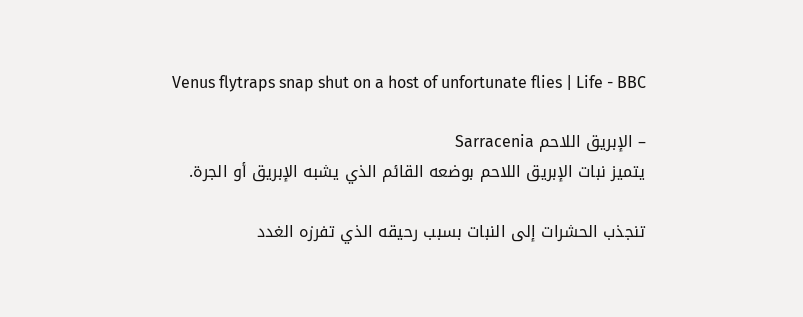Venus flytraps snap shut on a host of unfortunate flies | Life - BBC

– الإبريق اللاحم Sarracenia
يتميز نبات الإبريق اللاحم بوضعه القائم الذي يشبه الإبريق أو الجرة.

تنجذب الحشرات إلى النبات بسبب رحيقه الذي تفرزه الغدد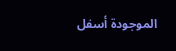الموجودة أسفل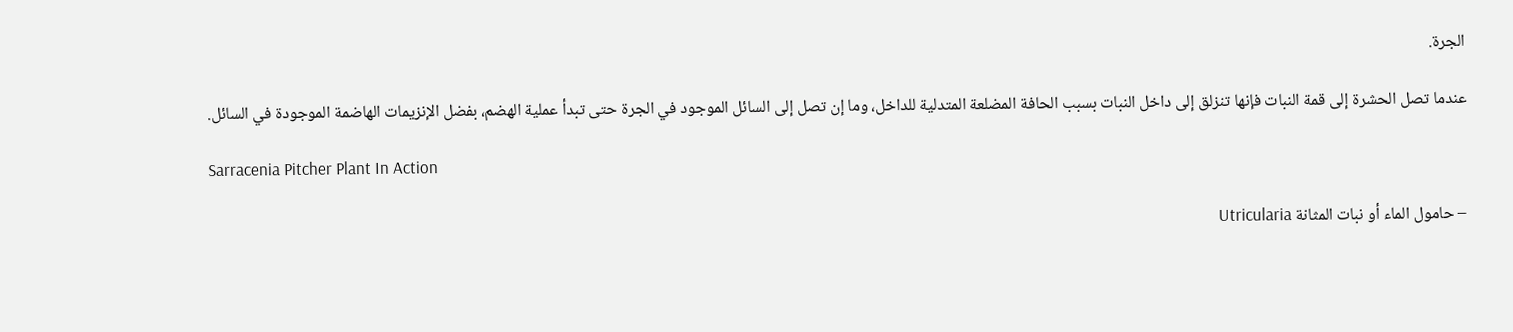الجرة.

عندما تصل الحشرة إلى قمة النبات فإنها تنزلق إلى داخل النبات بسبب الحافة المضلعة المتدلية للداخل، وما إن تصل إلى السائل الموجود في الجرة حتى تبدأ عملية الهضم، بفضل الإنزيمات الهاضمة الموجودة في السائل.

Sarracenia Pitcher Plant In Action

– حامول الماء أو نبات المثانة Utricularia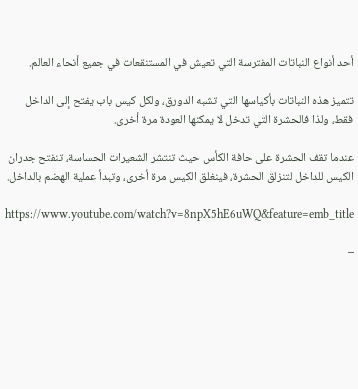أحد أنواع النباتات المفترسة التي تعيش في المستنقعات في جميع أنحاء العالم.

تتميز هذه النباتات بأكياسها التي تشبه الدورق، ولكل كيس باب يفتح إلى الداخل فقط، ولذا فالحشرة التي تدخل لا يمكنها العودة مرة أخرى.

عندما تقف الحشرة على حافة الكأس حيث تنتشر الشعيرات الحساسة، تنفتح جدران الكيس للداخل لتنزلق الحشرة، فينغلق الكيس مرة أخرى، وتبدأ عملية الهضم بالداخل.

https://www.youtube.com/watch?v=8npX5hE6uWQ&feature=emb_title

–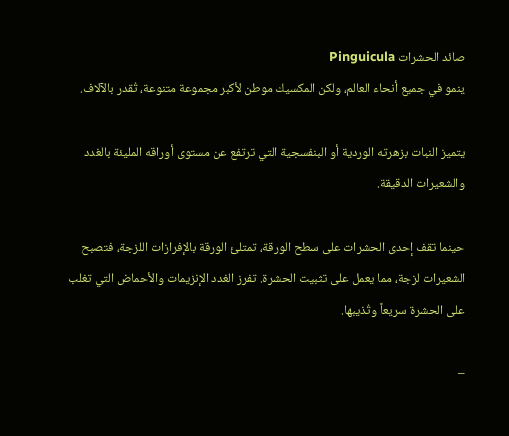صائد الحشرات Pinguicula
ينمو في جميع أنحاء العالم، ولكن المكسيك موطن لأكبر مجموعة متنوعة، تُقدر بالآلاف.

يتميز النبات بزهرته الوردية أو البنفسجية التي ترتفع عن مستوى أوراقه المليئة بالغدد والشعيرات الدقيقة.

حينما تقف إحدى الحشرات على سطح الورقة، تمتلئ الورقة بالإفرازات اللزجة، فتصبح الشعيرات لزجة، مما يعمل على تثبيت الحشرة. تفرز الغدد الإنزيمات والأحماض التي تغلب على الحشرة سريعاً وتُذيبها.

–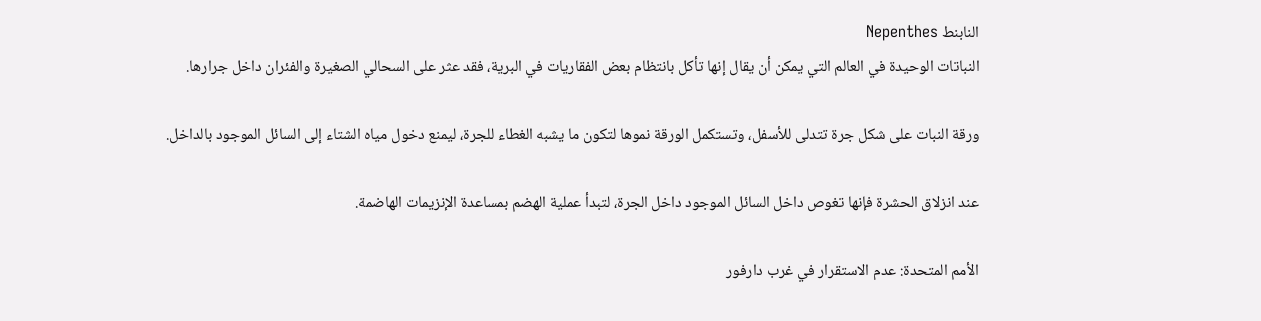النابنط Nepenthes
النباتات الوحيدة في العالم التي يمكن أن يقال إنها تأكل بانتظام بعض الفقاريات في البرية، فقد عثر على السحالي الصغيرة والفئران داخل جرارها.

ورقة النبات على شكل جرة تتدلى للأسفل، وتستكمل الورقة نموها لتكون ما يشبه الغطاء للجرة، ليمنع دخول مياه الشتاء إلى السائل الموجود بالداخل.

عند انزلاق الحشرة فإنها تغوص داخل السائل الموجود داخل الجرة، لتبدأ عملية الهضم بمساعدة الإنزيمات الهاضمة.

الأمم المتحدة: عدم الاستقرار في غرب دارفور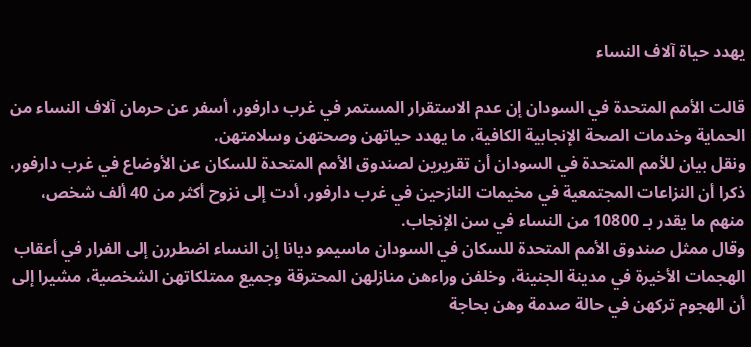يهدد حياة آلاف النساء

قالت الأمم المتحدة في السودان إن عدم الاستقرار المستمر في غرب دارفور، أسفر عن حرمان آلاف النساء من الحماية وخدمات الصحة الإنجابية الكافية، ما يهدد حياتهن وصحتهن وسلامتهن.
ونقل بيان للأمم المتحدة في السودان أن تقريرين لصندوق الأمم المتحدة للسكان عن الأوضاع في غرب دارفور، ذكرا أن النزاعات المجتمعية في مخيمات النازحين في غرب دارفور، أدت إلى نزوح أكثر من 40 ألف شخص، منهم ما يقدر بـ 10800 من النساء في سن الإنجاب.
وقال ممثل صندوق الأمم المتحدة للسكان في السودان ماسيمو ديانا إن النساء اضطررن إلى الفرار في أعقاب الهجمات الأخيرة في مدينة الجنينة، وخلفن وراءهن منازلهن المحترقة وجميع ممتلكاتهن الشخصية، مشيرا إلى أن الهجوم تركهن في حالة صدمة وهن بحاجة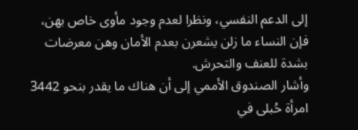إلى الدعم النفسي، ونظرا لعدم وجود مأوى خاص بهن، فإن النساء ما زلن يشعرن بعدم الأمان وهن معرضات بشدة للعنف والتحرش.
وأشار الصندوق الأممي إلى أن هناك ما يقدر بنحو 3442 امرأة حُبلى في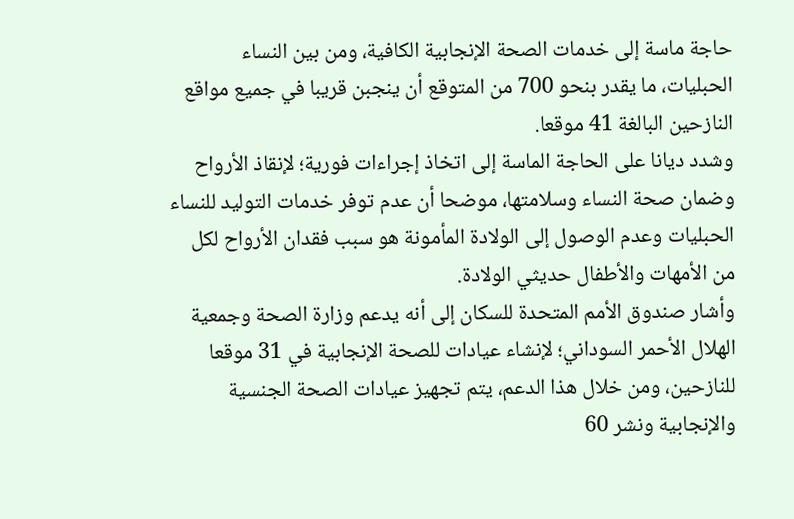حاجة ماسة إلى خدمات الصحة الإنجابية الكافية، ومن بين النساء الحبليات، ما يقدر بنحو 700 من المتوقع أن ينجبن قريبا في جميع مواقع النازحين البالغة 41 موقعا.
وشدد ديانا على الحاجة الماسة إلى اتخاذ إجراءات فورية؛ لإنقاذ الأرواح وضمان صحة النساء وسلامتها، موضحا أن عدم توفر خدمات التوليد للنساء الحبليات وعدم الوصول إلى الولادة المأمونة هو سبب فقدان الأرواح لكل من الأمهات والأطفال حديثي الولادة.
وأشار صندوق الأمم المتحدة للسكان إلى أنه يدعم وزارة الصحة وجمعية الهلال الأحمر السوداني؛ لإنشاء عيادات للصحة الإنجابية في 31 موقعا للنازحين، ومن خلال هذا الدعم، يتم تجهيز عيادات الصحة الجنسية والإنجابية ونشر 60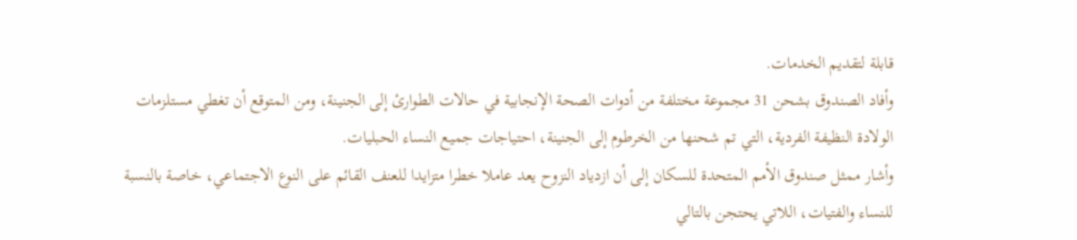قابلة لتقديم الخدمات.
وأفاد الصندوق بشحن 31 مجموعة مختلفة من أدوات الصحة الإنجابية في حالات الطوارئ إلى الجنينة، ومن المتوقع أن تغطي مستلزمات الولادة النظيفة الفردية، التي تم شحنها من الخرطوم إلى الجنينة، احتياجات جميع النساء الحبليات.
وأشار ممثل صندوق الأمم المتحدة للسكان إلى أن ازدياد النزوح يعد عاملا خطرا متزايدا للعنف القائم على النوع الاجتماعي، خاصة بالنسبة للنساء والفتيات، اللاتي يحتجن بالتالي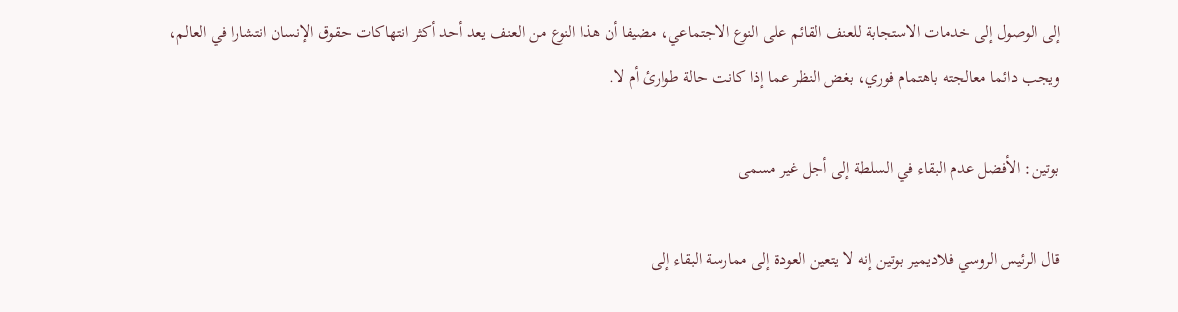إلى الوصول إلى خدمات الاستجابة للعنف القائم على النوع الاجتماعي، مضيفا أن هذا النوع من العنف يعد أحد أكثر انتهاكات حقوق الإنسان انتشارا في العالم، ويجب دائما معالجته باهتمام فوري، بغض النظر عما إذا كانت حالة طوارئ أم لا.

بوتين: الأفضل عدم البقاء في السلطة إلى أجل غير مسمى

قال الرئيس الروسي فلاديمير بوتين إنه لا يتعين العودة إلى ممارسة البقاء إلى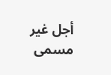أجل غير مسمى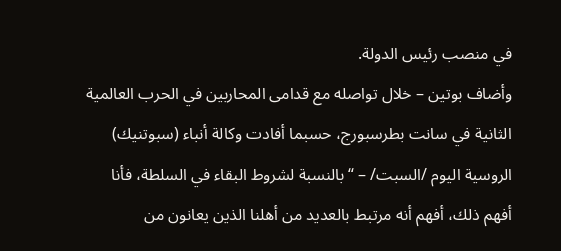في منصب رئيس الدولة.
وأضاف بوتين – خلال تواصله مع قدامى المحاربين في الحرب العالمية الثانية في سانت بطرسبورج، حسبما أفادت وكالة أنباء (سبوتنيك) الروسية اليوم /السبت/ – “بالنسبة لشروط البقاء في السلطة، فأنا أفهم ذلك، أفهم أنه مرتبط بالعديد من أهلنا الذين يعانون من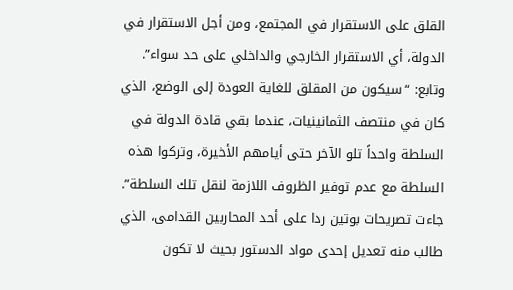القلق على الاستقرار في المجتمع، ومن أجل الاستقرار في الدولة، أي الاستقرار الخارجي والداخلي على حد سواء”.
وتابع: “سيكون من المقلق للغاية العودة إلى الوضع، الذي كان في منتصف الثمانينيات، عندما بقي قادة الدولة في السلطة واحداً تلو الآخر حتى أيامهم الأخيرة، وتركوا هذه السلطة مع عدم توفير الظروف اللازمة لنقل تلك السلطة”.
جاءت تصريحات بوتين ردا على أحد المحاربين القدامى، الذي طالب منه تعديل إحدى مواد الدستور بحيث لا تكون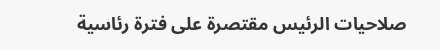صلاحيات الرئيس مقتصرة على فترة رئاسية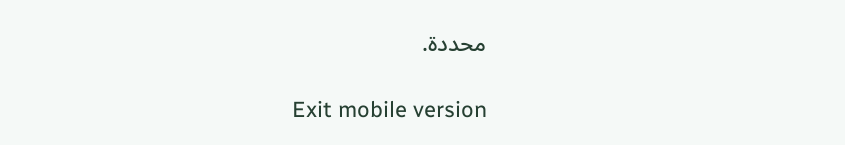محددة.

Exit mobile version